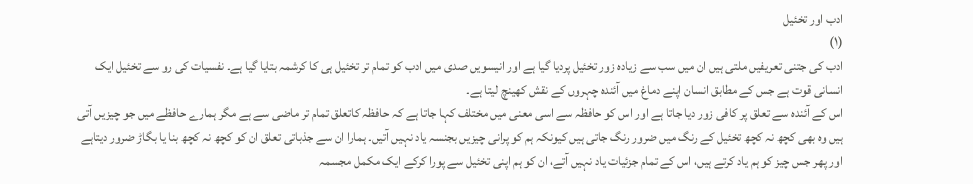ادب اور تخئیل
(۱)
ادب کی جتنی تعریفیں ملتی ہیں ان میں سب سے زیادہ زور تخئیل پردیا گیا ہے اور انیسویں صدی میں ادب کو تمام تر تخئیل ہی کا کرشمہ بتایا گیا ہے۔ نفسیات کی رو سے تخئیل ایک انسانی قوت ہے جس کے مطابق انسان اپنے دماغ میں آئندہ چہروں کے نقش کھینچ لیتا ہے۔
اس کے آئندہ سے تعلق پر کافی زور دیا جاتا ہے اور اس کو حافظہ سے اسی معنی میں مختلف کہا جاتا ہے کہ حافظہ کاتعلق تمام تر ماضی سے ہے مگر ہمارے حافظے میں جو چیزیں آتی ہیں وہ بھی کچھ نہ کچھ تخئیل کے رنگ میں ضرور رنگ جاتی ہیں کیونکہ ہم کو پرانی چیزیں بجنسہ یاد نہیں آتیں۔ ہمارا ان سے جذباتی تعلق ان کو کچھ نہ کچھ بنا یا بگاڑ ضرور دیتاہے اور پھر جس چیز کو ہم یاد کرتے ہیں، اس کے تمام جزئیات یاد نہیں آتے، ان کو ہم اپنی تخئیل سے پورا کرکے ایک مکمل مجسمہ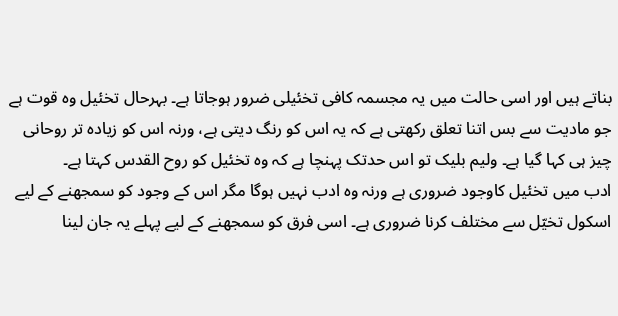بناتے ہیں اور اسی حالت میں یہ مجسمہ کافی تخئیلی ضرور ہوجاتا ہے۔ بہرحال تخئیل وہ قوت ہے جو مادیت سے بس اتنا تعلق رکھتی ہے کہ یہ اس کو رنگ دیتی ہے، ورنہ اس کو زیادہ تر روحانی چیز ہی کہا گیا ہے۔ ولیم بلیک تو اس حدتک پہنچا ہے کہ وہ تخئیل کو روح القدس کہتا ہے۔
ادب میں تخئیل کاوجود ضروری ہے ورنہ وہ ادب نہیں ہوگا مگر اس کے وجود کو سمجھنے کے لیے اسکول تخیّل سے مختلف کرنا ضروری ہے۔ اسی فرق کو سمجھنے کے لیے پہلے یہ جان لینا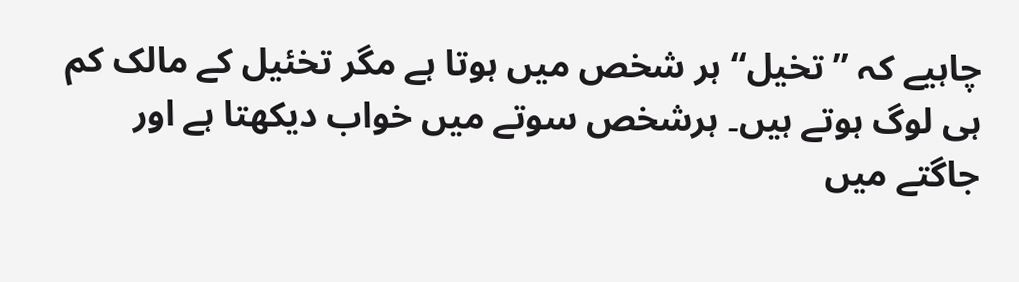چاہیے کہ ’’تخیل‘‘ ہر شخص میں ہوتا ہے مگر تخئیل کے مالک کم ہی لوگ ہوتے ہیں۔ ہرشخص سوتے میں خواب دیکھتا ہے اور جاگتے میں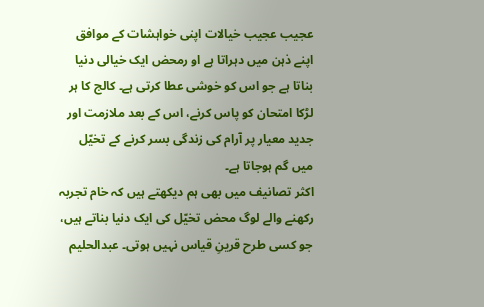عجیب عجیب خیالات اپنی خواہشات کے موافق اپنے ذہن میں دہراتا ہے او رمحض ایک خیالی دنیا بناتا ہے جو اس کو خوشی عطا کرتی ہے۔ کالج کا ہر لڑکا امتحان کو پاس کرنے، اس کے بعد ملازمت اور جدید معیار پر آرام کی زندگی بسر کرنے کے تخیّل میں گم ہوجاتا ہے۔
اکثر تصانیف میں بھی ہم دیکھتے ہیں کہ خام تجربہ رکھنے والے لوگ محض تخیّل کی ایک دنیا بناتے ہیں، جو کسی طرح قرینِ قیاس نہیں ہوتی۔ عبدالحلیم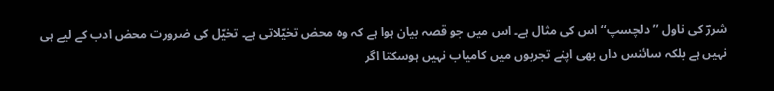شررؔ کی ناول ’’دلچسپ‘‘ اس کی مثال ہے۔ اس میں جو قصہ بیان ہوا ہے کہ وہ محض تخیّلاتی ہے۔ تخیّل کی ضرورت محض ادب کے لیے ہی نہیں ہے بلکہ سائنس داں بھی اپنے تجربوں میں کامیاب نہیں ہوسکتا اگر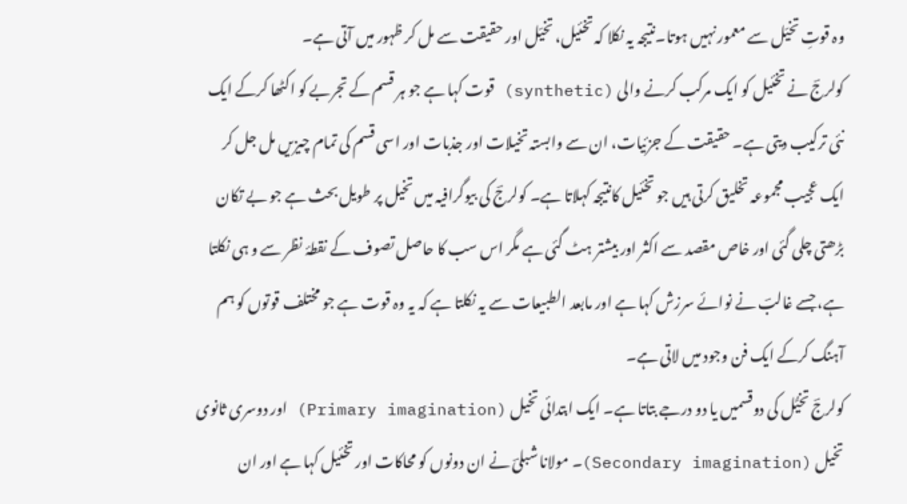وہ قوتِ تخیّل سے معمور نہیں ہوتا۔نتیجہ یہ نکلا کہ تخئیل، تخیّل اور حقیقت سے مل کر ظہور میں آتی ہے۔
کولرجؔ نے تخئیل کو ایک مرکب کرنے والی (synthetic) قوت کہا ہے جو ہر قسم کے تجربے کو اکٹھا کرکے ایک نئی ترکیب دیتی ہے۔ حقیقت کے جزئیات، ان سے وابستہ تخیلات اور جذبات اور اسی قسم کی تمام چیزیں مل جل کر ایک عجیب مجموعہ تخلیق کرتی ہیں جو تخئیل کانتیجہ کہلاتا ہے۔ کولرجؔ کی بیوگرافیہ میں تخیل پر طویل بحث ہے جو بے تکان بڑھتی چلی گئی اور خاص مقصد سے اکثر اور بیشتر ہٹ گئی ہے مگر اس سب کا حاصل تصوف کے نقطۂ نظر سے و ہی نکلتا ہے، جسے غالبؔ نے نوائے سرزش کہا ہے اور مابعد الطبیعات سے یہ نکلتا ہے کہ یہ وہ قوت ہے جو مختلف قوتوں کو ہم آہنگ کرکے ایک فن وجود میں لاتی ہے۔
کولرجؔ تخیُّل کی دوقسمیں یا دو درجے بتاتا ہے۔ ایک ابتدائی تخیل (Primary imagination) اور دوسری ثانوی تخیل (Secondary imagination)۔ مولانا شبلیؔ نے ان دونوں کو محاکات اور تخئیل کہا ہے اور ان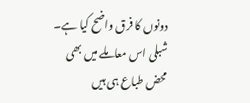دونوں کا فرق واضح کیا ہے۔ شبلی اس معاملے میں بھی محض طباع ہی ہیں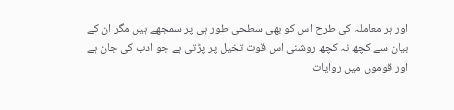اور ہر معاملہ کی طرح اس کو بھی سطحی طور ہی پر سمجھے ہیں مگر ان کے بیان سے کچھ نہ کچھ روشنی اس قوت تخیل پر پڑتی ہے جو ادب کی جان ہے اور قوموں میں روایات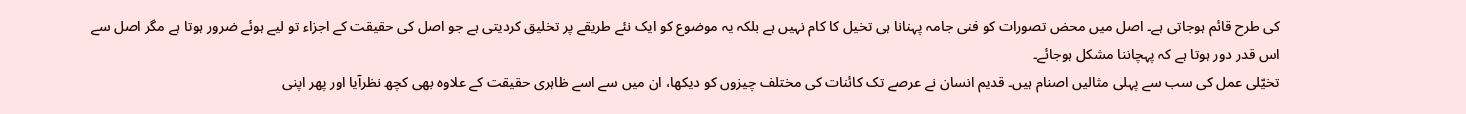کی طرح قائم ہوجاتی ہے۔ اصل میں محض تصورات کو فنی جامہ پہنانا ہی تخیل کا کام نہیں ہے بلکہ یہ موضوع کو ایک نئے طریقے پر تخلیق کردیتی ہے جو اصل کی حقیقت کے اجزاء تو لیے ہوئے ضرور ہوتا ہے مگر اصل سے اس قدر دور ہوتا ہے کہ پہچاننا مشکل ہوجائے۔
تخیّلی عمل کی سب سے پہلی مثالیں اصنام ہیں۔ قدیم انسان نے عرصے تک کائنات کی مختلف چیزوں کو دیکھا، ان میں سے اسے ظاہری حقیقت کے علاوہ بھی کچھ نظرآیا اور پھر اپنی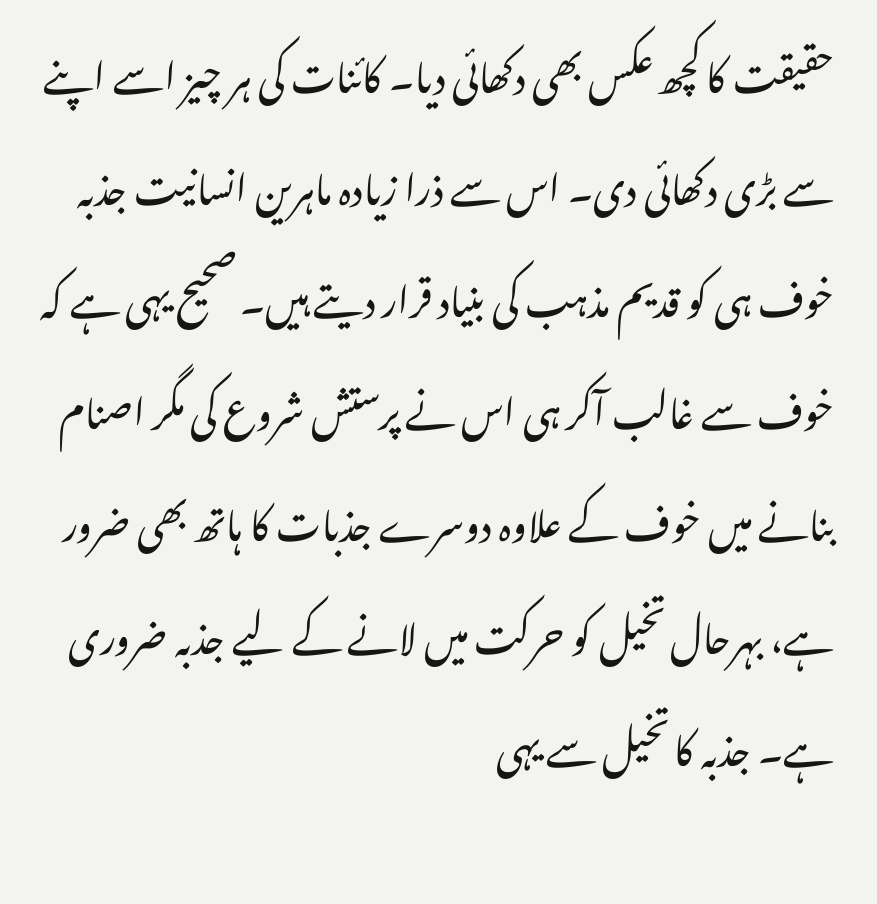حقیقت کا کچھ عکس بھی دکھائی دیا۔ کائنات کی ہر چیز اسے اپنے سے بڑی دکھائی دی۔ اس سے ذرا زیادہ ماہرین انسانیت جذبہ خوف ہی کو قدیم مذہب کی بنیاد قرار دیتے ہیں۔ صحیح یہی ہے کہ خوف سے غالب آکر ہی اس نے پرستش شروع کی مگر اصنام بنانے میں خوف کے علاوہ دوسرے جذبات کا ہاتھ بھی ضرور ہے، بہرحال تخیل کو حرکت میں لانے کے لیے جذبہ ضروری ہے۔ جذبہ کا تخیل سے یہی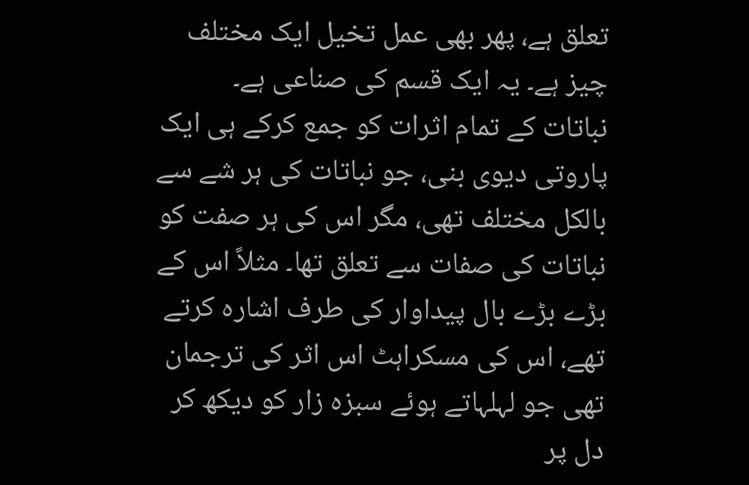تعلق ہے، پھر بھی عمل تخیل ایک مختلف چیز ہے۔ یہ ایک قسم کی صناعی ہے۔
نباتات کے تمام اثرات کو جمع کرکے ہی ایک پاروتی دیوی بنی، جو نباتات کی ہر شے سے بالکل مختلف تھی، مگر اس کی ہر صفت کو نباتات کی صفات سے تعلق تھا۔ مثلاً اس کے بڑے بڑے بال پیداوار کی طرف اشارہ کرتے تھے، اس کی مسکراہٹ اس اثر کی ترجمان تھی جو لہلہاتے ہوئے سبزہ زار کو دیکھ کر دل پر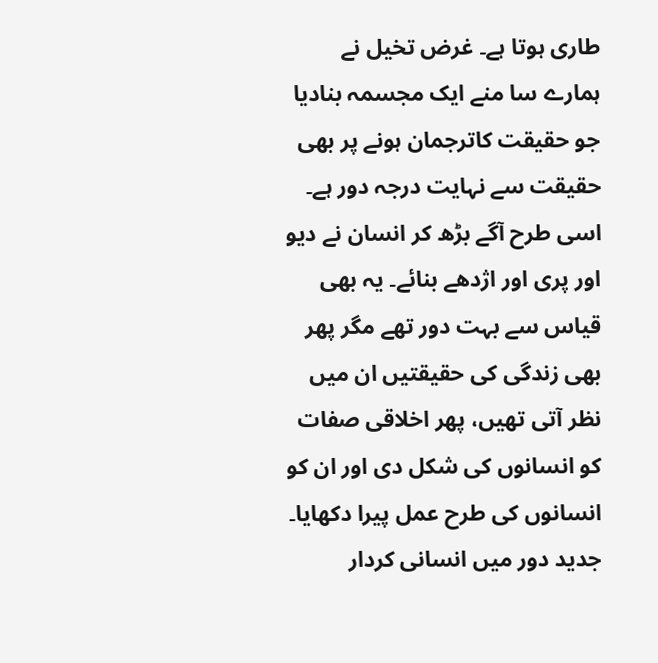طاری ہوتا ہے۔ غرض تخیل نے ہمارے سا منے ایک مجسمہ بنادیا جو حقیقت کاترجمان ہونے پر بھی حقیقت سے نہایت درجہ دور ہے۔ اسی طرح آگے بڑھ کر انسان نے دیو اور پری اور اژدھے بنائے۔ یہ بھی قیاس سے بہت دور تھے مگر پھر بھی زندگی کی حقیقتیں ان میں نظر آتی تھیں، پھر اخلاقی صفات کو انسانوں کی شکل دی اور ان کو انسانوں کی طرح عمل پیرا دکھایا۔ جدید دور میں انسانی کردار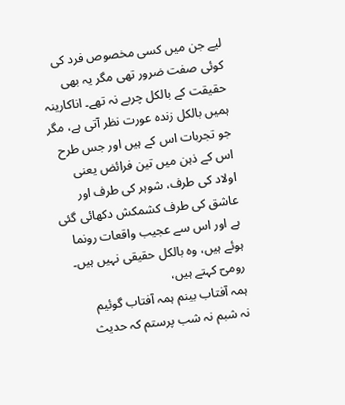لیے جن میں کسی مخصوص فرد کی کوئی صفت ضرور تھی مگر یہ بھی حقیقت کے بالکل چربے نہ تھے۔ اناکارینہ ہمیں بالکل زندہ عورت نظر آتی ہے، مگر جو تجربات اس کے ہیں اور جس طرح اس کے ذہن میں تین فرائض یعنی اولاد کی طرف، شوہر کی طرف اور عاشق کی طرف کشمکش دکھائی گئی ہے اور اس سے عجیب واقعات رونما ہوئے ہیں، وہ بالکل حقیقی نہیں ہیں۔ رومیؔ کہتے ہیں،
ہمہ آفتاب بینم ہمہ آفتاب گوئیم
نہ شبم نہ شب پرستم کہ حدیث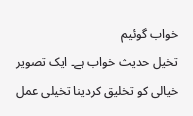خواب گوئیم
تخیل حدیث خواب ہے۔ ایک تصویر خیالی کو تخلیق کردینا تخیلی عمل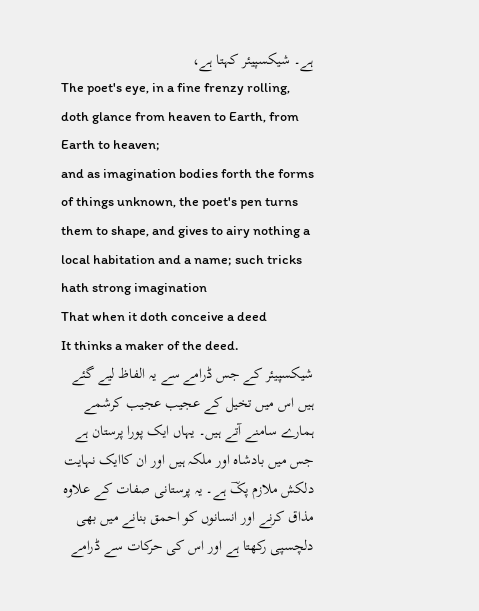ہے۔ شیکسپیئر کہتا ہے،
The poet's eye, in a fine frenzy rolling,
doth glance from heaven to Earth, from Earth to heaven;
and as imagination bodies forth the forms of things unknown, the poet's pen turns them to shape, and gives to airy nothing a local habitation and a name; such tricks hath strong imagination
That when it doth conceive a deed
It thinks a maker of the deed.
شیکسپیئر کے جس ڈرامے سے یہ الفاظ لیے گئے ہیں اس میں تخیل کے عجیب عجیب کرشمے ہمارے سامنے آتے ہیں۔ یہاں ایک پورا پرستان ہے جس میں بادشاہ اور ملکہ ہیں اور ان کاایک نہایت دلکش ملازم پکؔ ہے۔ یہ پرستانی صفات کے علاوہ مذاق کرنے اور انسانوں کو احمق بنانے میں بھی دلچسپی رکھتا ہے اور اس کی حرکات سے ڈرامے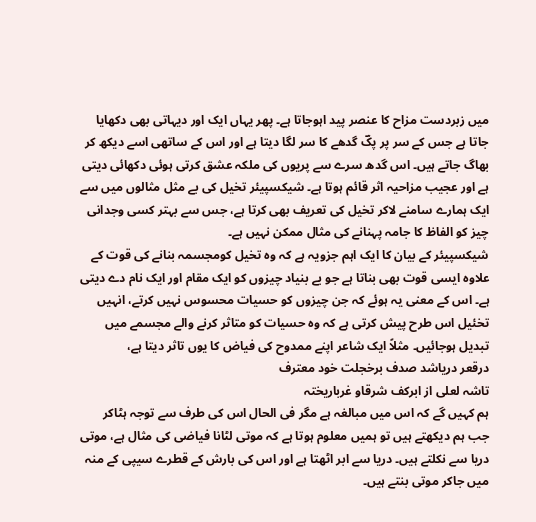میں زبردست مزاح کا عنصر پید اہوجاتا ہے۔ پھر یہاں ایک اور دیہاتی بھی دکھایا جاتا ہے جس کے سر پر پکؔ گدھے کا سر لگا دیتا ہے اور اس کے ساتھی اسے دیکھ کر بھاگ جاتے ہیں۔ اس گدھ سرے سے پریوں کی ملکہ عشق کرتی ہوئی دکھائی دیتی ہے اور عجیب مزاحیہ اثر قائم ہوتا ہے۔ شیکسپیئر تخیل کی بے مثل مثالوں میں سے ایک ہمارے سامنے لاکر تخیل کی تعریف بھی کرتا ہے، جس سے بہتر کسی وجدانی چیز کو الفاظ کا جامہ پہنانے کی مثال ممکن نہیں ہے۔
شیکسپیئر کے بیان کا ایک اہم جزویہ ہے کہ وہ تخیل کومجسمہ بنانے کی قوت کے علاوہ ایسی قوت بھی بناتا ہے جو بے بنیاد چیزوں کو ایک مقام اور ایک نام دے دیتی ہے۔ اس کے معنی یہ ہوئے کہ جن چیزوں کو حسیات محسوس نہیں کرتے، انہیں تخئیل اس طرح پیش کرتی ہے کہ وہ حسیات کو متاثر کرنے والے مجسمے میں تبدیل ہوجائیں۔ مثلاً ایک شاعر اپنے ممدوح کی فیاض کا یوں تاثر دیتا ہے،
درقعر دریاشد صدف برخجلت خود معترف
تاشہ لعلی از ابرکف شرقاو غرباریختہ
ہم کہیں گے کہ اس میں مبالغہ ہے مگر فی الحال اس کی طرف سے توجہ ہٹاکر جب ہم دیکھتے ہیں تو ہمیں معلوم ہوتا ہے کہ موتی لٹانا فیاضی کی مثال ہے، موتی دریا سے نکلتے ہیں۔ دریا سے ابر اٹھتا ہے اور اس کی بارش کے قطرے سیپی کے منہ میں جاکر موتی بنتے ہیں۔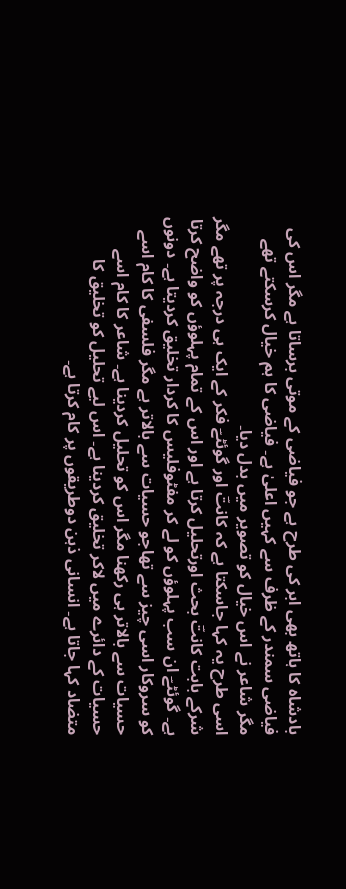بادشاہ کا ہاتھ بھی ابر کی طرح ہے جو فیاضی کے موتی برساتا ہے مگر اس کی فیاضی سمندر کے ظرف سے کہیں اعلیٰ ہے۔ فیاضی کا ہم خیال کرسکتے تھے مگر شاعر نے اس خیال کو تصویر میں بدل دیا۔
اسی طرح یہ کہا جاسکتا ہے کہ کانتؔ اور گوئٹےؔ فکر کے ایک ہی درجہ پر تھے مگر شرکے بابت کانتؔ بحث اورتحلیل کرتا ہے اور اس کے تمام پہلوؤں کو واضح کرتا ہے۔ گوئٹےؔ ان سب پہلوؤں کو لے کر مفٹوفلیس کا کردار تخلیق کردیتا ہے۔ دونوں کو سروکار اسی چیز سے تھاجو حسیات سے بالاتر ہے مگر فلسفی کا کام اسے حسیات سے بالاتر ہی رکھنا مگر اس کو تحلیل کردینا ہے۔ شاعر کا کام اسے حسیات کے دائرے میں لاکر تخلیق کردینا ہے۔ اس لیے تحلیل کو تخلیق کا متضاد کہا جاتا ہے۔ انسانی ذہن دوطریقوں پر کام کرتا ہے۔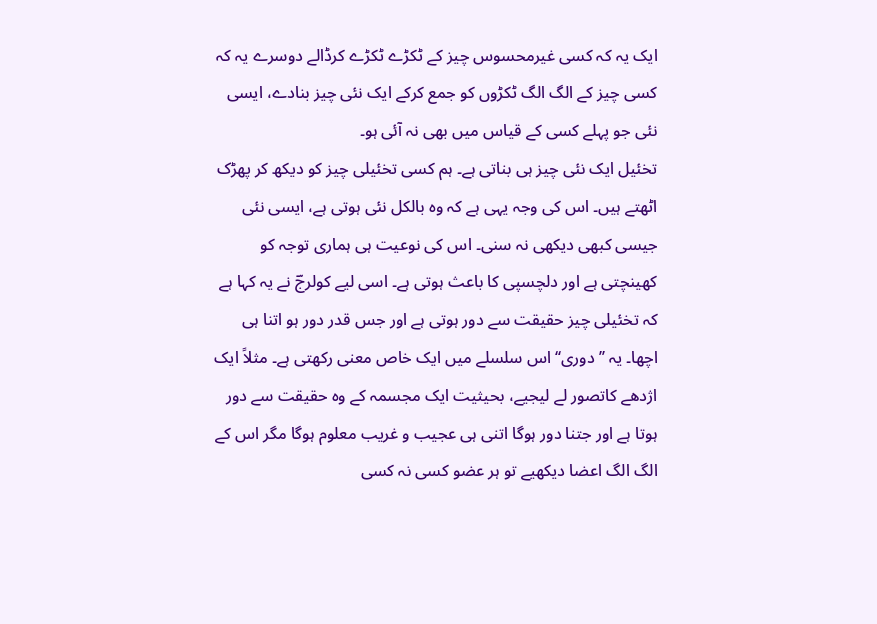ایک یہ کہ کسی غیرمحسوس چیز کے ٹکڑے ٹکڑے کرڈالے دوسرے یہ کہ کسی چیز کے الگ الگ ٹکڑوں کو جمع کرکے ایک نئی چیز بنادے، ایسی نئی جو پہلے کسی کے قیاس میں بھی نہ آئی ہو۔
تخئیل ایک نئی چیز ہی بناتی ہے۔ ہم کسی تخئیلی چیز کو دیکھ کر پھڑک اٹھتے ہیں۔ اس کی وجہ یہی ہے کہ وہ بالکل نئی ہوتی ہے، ایسی نئی جیسی کبھی دیکھی نہ سنی۔ اس کی نوعیت ہی ہماری توجہ کو کھینچتی ہے اور دلچسپی کا باعث ہوتی ہے۔ اسی لیے کولرجؔ نے یہ کہا ہے کہ تخئیلی چیز حقیقت سے دور ہوتی ہے اور جس قدر دور ہو اتنا ہی اچھا۔ یہ ’’دوری‘‘ اس سلسلے میں ایک خاص معنی رکھتی ہے۔ مثلاً ایک اژدھے کاتصور لے لیجیے، بحیثیت ایک مجسمہ کے وہ حقیقت سے دور ہوتا ہے اور جتنا دور ہوگا اتنی ہی عجیب و غریب معلوم ہوگا مگر اس کے الگ الگ اعضا دیکھیے تو ہر عضو کسی نہ کسی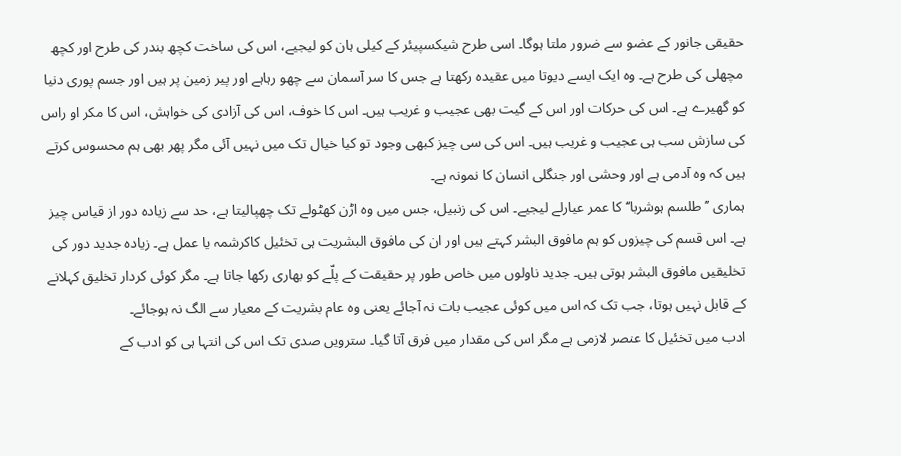حقیقی جانور کے عضو سے ضرور ملتا ہوگا۔ اسی طرح شیکسپیئر کے کیلی ہان کو لیجیے، اس کی ساخت کچھ بندر کی طرح اور کچھ مچھلی کی طرح ہے۔ وہ ایک ایسے دیوتا میں عقیدہ رکھتا ہے جس کا سر آسمان سے چھو رہاہے اور پیر زمین پر ہیں اور جسم پوری دنیا کو گھیرے ہے۔ اس کی حرکات اور اس کے گیت بھی عجیب و غریب ہیں۔ اس کا خوف، اس کی آزادی کی خواہش، اس کا مکر او راس کی سازش سب ہی عجیب و غریب ہیں۔ اس کی سی چیز کبھی وجود تو کیا خیال تک میں نہیں آئی مگر پھر بھی ہم محسوس کرتے ہیں کہ وہ آدمی ہے اور وحشی اور جنگلی انسان کا نمونہ ہے۔
ہماری ’’طلسم ہوشربا‘‘ کا عمر عیارلے لیجیے۔ اس کی زنبیل، جس میں وہ اڑن کھٹولے تک چھپالیتا ہے، حد سے زیادہ دور از قیاس چیز ہے۔ اس قسم کی چیزوں کو ہم مافوق البشر کہتے ہیں اور ان کی مافوق البشریت ہی تخئیل کاکرشمہ یا عمل ہے۔ زیادہ جدید دور کی تخلیقیں مافوق البشر ہوتی ہیں۔ جدید ناولوں میں خاص طور پر حقیقت کے پلّے کو بھاری رکھا جاتا ہے۔ مگر کوئی کردار تخلیق کہلانے کے قابل نہیں ہوتا، جب تک کہ اس میں کوئی عجیب بات نہ آجائے یعنی وہ عام بشریت کے معیار سے الگ نہ ہوجائے۔
ادب میں تخئیل کا عنصر لازمی ہے مگر اس کی مقدار میں فرق آتا گیا۔ سترویں صدی تک اس کی انتہا ہی کو ادب کے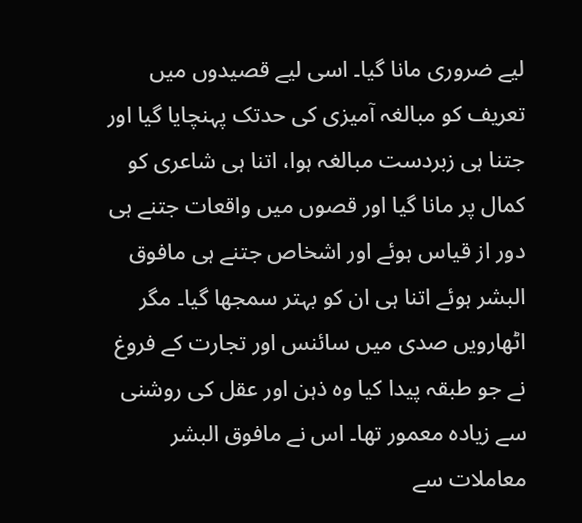لیے ضروری مانا گیا۔ اسی لیے قصیدوں میں تعریف کو مبالغہ آمیزی کی حدتک پہنچایا گیا اور جتنا ہی زبردست مبالغہ ہوا، اتنا ہی شاعری کو کمال پر مانا گیا اور قصوں میں واقعات جتنے ہی دور از قیاس ہوئے اور اشخاص جتنے ہی مافوق البشر ہوئے اتنا ہی ان کو بہتر سمجھا گیا۔ مگر اٹھارویں صدی میں سائنس اور تجارت کے فروغ نے جو طبقہ پیدا کیا وہ ذہن اور عقل کی روشنی سے زیادہ معمور تھا۔ اس نے مافوق البشر معاملات سے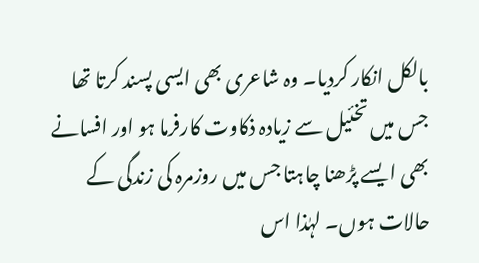بالکل انکار کردیا۔ وہ شاعری بھی ایسی پسند کرتا تھا جس میں تخئیل سے زیادہ ذکاوت کارفرما ہو اور افسانے بھی ا یسے پڑھنا چاہتا جس میں روزمرہ کی زندگی کے حالات ہوں۔ لہٰذا اس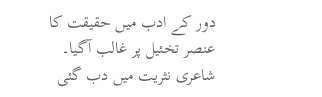دور کے ادب میں حقیقت کا عنصر تخئیل پر غالب آگیا۔ شاعری نثریت میں دب گئی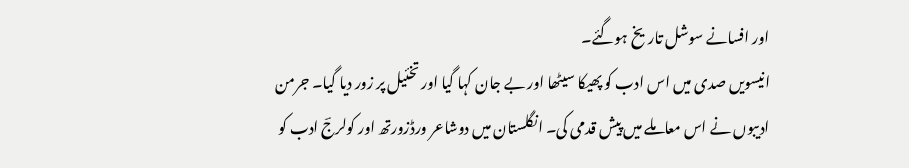اور افسانے سوشل تاریخ ہوگئے۔
انیسویں صدی میں اس ادب کو پھیکا سیٹھا اور بے جان کہا گیا اور تخئیل پر زور دیا گیا۔ جرمن ادیبوں نے اس معاملے میں پیش قدمی کی۔ انگلستان میں دوشاعر ورڈزورتھ اور کولرجؔ ادب کو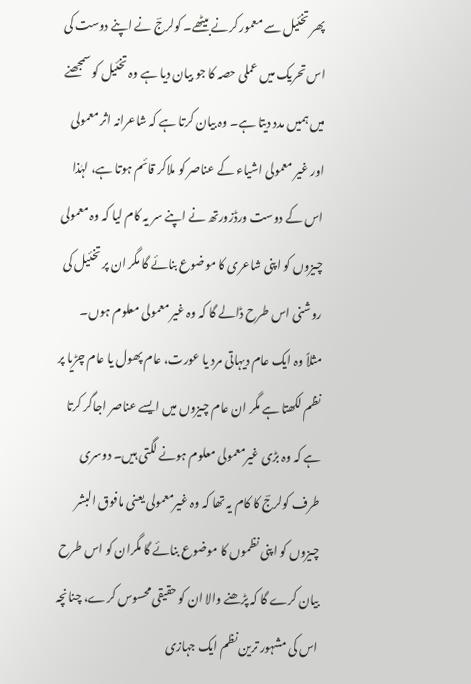پھر تخئیل سے معمور کرنے بیٹھے۔ کولرجؔ نے اپنے دوست کی اس تحریک میں عملی حصہ کا جو بیان دیا ہے وہ تخئیل کو سمجھنے میں ہمیں مدد دیتا ہے۔ وہ بیان کرتا ہے کہ شاعرانہ اثر معمولی اور غیر معمولی اشیاء کے عناصر کو ملاکر قائم ہوتا ہے، لہٰذا اس کے دوست ورڈزورتھ نے اپنے سر یہ کام لیا کہ وہ معمولی چیزوں کو اپنی شاعری کا موضوع بنائے گا مگر ان پر تخئیل کی روشنی اس طرح ڈالے گا کہ وہ غیر معمولی معلوم ہوں۔
مثلاً وہ ایک عام دیہاتی مرد یا عورت، عام پھول یا عام چڑیا پر نظم لکھتا ہے مگر ان عام چیزوں میں ایسے عناصر اجاگر کرتا ہے کہ وہ بڑی غیرمعمولی معلوم ہونے لگتی ہیں۔ دوسری طرف کولرجؔ کا کام یہ تھا کہ وہ غیرمعمولی یعنی مافوق البشر چیزوں کو اپنی نظموں کا موضوع بنائے گا مگران کو اس طرح بیان کرے گا کہ پڑھنے والا ان کو حقیقی محسوس کرے، چنانچہ اس کی مشہور ترین نظم ایک جہازی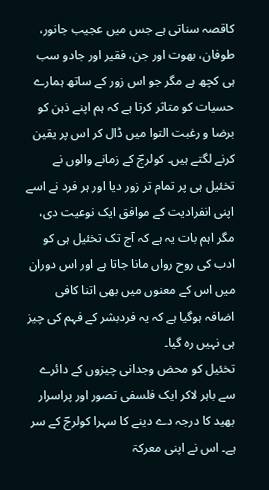کاقصہ سناتی ہے جس میں عجیب جانور، طوفان، بھوت اور جن، فقیر اور جادو سب ہی کچھ ہے مگر جو اس زور کے ساتھ ہمارے حسیات کو متاثر کرتا ہے کہ ہم اپنے ذہن کو برضا و رغبت التوا میں ڈال کر اس پر یقین کرنے لگتے ہیں۔ کولرجؔ کے زمانے والوں نے تخئیل ہی پر تمام تر زور دیا اور ہر فرد نے اسے اپنی انفرادیت کے موافق ایک نوعیت دی، مگر اہم بات یہ ہے کہ آج تک تخئیل ہی کو ادب کی روح رواں مانا جاتا ہے اور اس دوران میں اس کے معنوں میں بھی اتنا کافی اضافہ ہوگیا ہے کہ یہ فردبشر کے فہم کی چیز ہی نہیں رہ گیا۔
تخئیل کو محض وجدانی چیزوں کے دائرے سے باہر لاکر ایک فلسفی تصور اور پراسرار بھید کا درجہ دے دینے کا سہرا کولرجؔ کے سر ہے۔ اس نے اپنی معرکۃ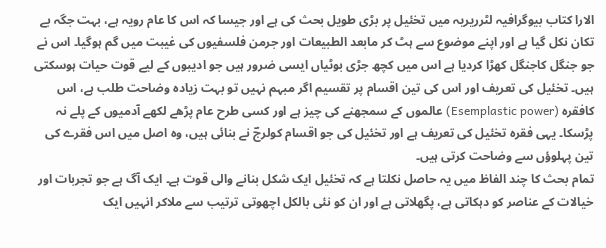الارا کتاب بیوگرافیہ لٹرریریہ میں تخئیل پر بڑی طویل بحث کی ہے اور جیسا کہ اس کا عام رویہ ہے، بہت جگہ بے تکان نکل گیا ہے اور اپنے موضوع سے ہٹ کر مابعد الطبیعات اور جرمن فلسفیوں کی غیبت میں گم ہوگیا۔ اس نے جو جنگل کاجنگل کھڑا کردیا ہے اس میں کچھ جڑی بوٹیاں ایسی ضرور ہیں جو ادیبوں کے لیے قوت حیات ہوسکتی ہیں۔ تخئیل کی تعریف اور اس کی تین اقسام پر تقسیم اگر مبہم نہیں تو بہت زیادہ وضاحت طلب ہے، اس کافقرہ (Esemplastic power) عالموں کے سمجھنے کی چیز ہے اور کسی طرح عام پڑھے لکھے آدمیوں کے پلے نہ پڑسکا۔ یہی فقرہ تخئیل کی تعریف ہے اور تخئیل کی جو اقسام کولرجؔ نے بنائی ہیں، وہ اصل میں اس فقرے کی تین پہلوؤں سے وضاحت کرتی ہیں۔
تمام بحث کا چند الفاظ میں یہ حاصل نکلتا ہے کہ تخئیل ایک شکل بنانے والی قوت ہے۔ ایک آگ ہے جو تجربات اور خیالات کے عناصر کو دہکاتی ہے، پگھلاتی ہے اور ان کو نئی بالکل اچھوتی ترتیب سے ملاکر انہیں ایک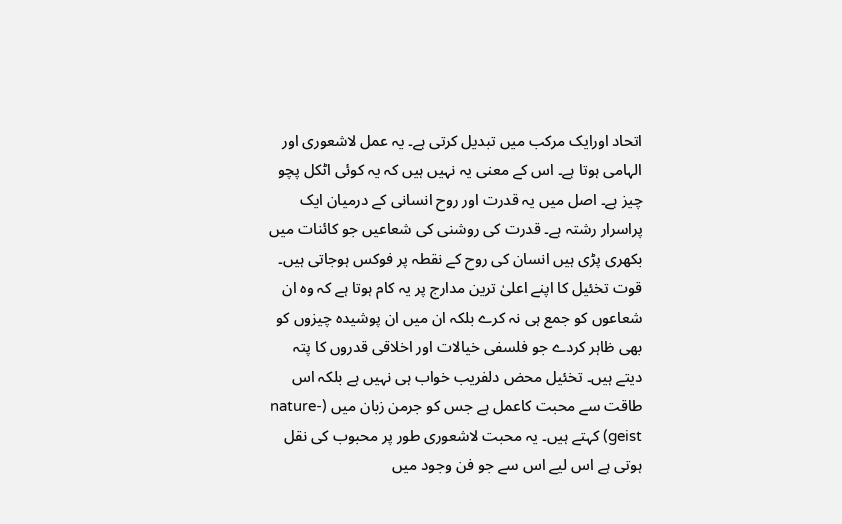اتحاد اورایک مرکب میں تبدیل کرتی ہے۔ یہ عمل لاشعوری اور الہامی ہوتا ہے۔ اس کے معنی یہ نہیں ہیں کہ یہ کوئی اٹکل پچو چیز ہے۔ اصل میں یہ قدرت اور روح انسانی کے درمیان ایک پراسرار رشتہ ہے۔ قدرت کی روشنی کی شعاعیں جو کائنات میں بکھری پڑی ہیں انسان کی روح کے نقطہ پر فوکس ہوجاتی ہیں۔ قوت تخئیل کا اپنے اعلیٰ ترین مدارج پر یہ کام ہوتا ہے کہ وہ ان شعاعوں کو جمع ہی نہ کرے بلکہ ان میں ان پوشیدہ چیزوں کو بھی ظاہر کردے جو فلسفی خیالات اور اخلاقی قدروں کا پتہ دیتے ہیں۔ تخئیل محض دلفریب خواب ہی نہیں ہے بلکہ اس طاقت سے محبت کاعمل ہے جس کو جرمن زبان میں (nature-geist) کہتے ہیں۔ یہ محبت لاشعوری طور پر محبوب کی نقل ہوتی ہے اس لیے اس سے جو فن وجود میں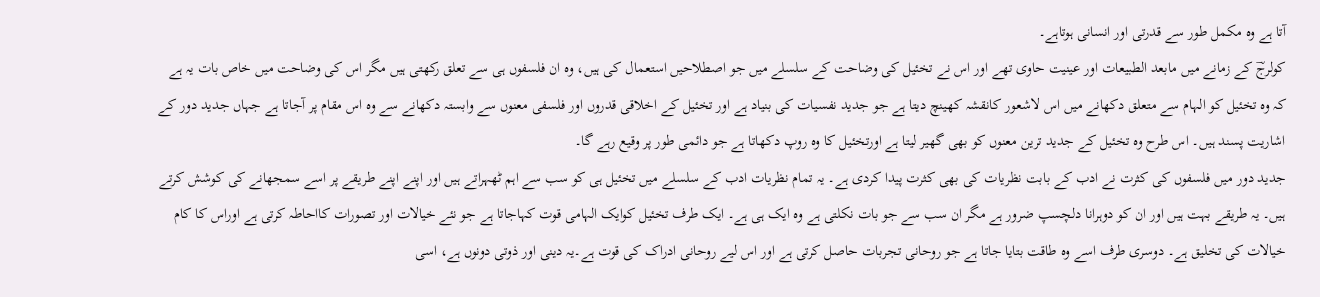آتا ہے وہ مکمل طور سے قدرتی اور انسانی ہوتاہے۔
کولرجؔ کے زمانے میں مابعد الطبیعات اور عینیت حاوی تھے اور اس نے تخئیل کی وضاحت کے سلسلے میں جو اصطلاحیں استعمال کی ہیں، وہ ان فلسفوں ہی سے تعلق رکھتی ہیں مگر اس کی وضاحت میں خاص بات یہ ہے کہ وہ تخئیل کو الہام سے متعلق دکھانے میں اس لاشعور کانقشہ کھینچ دیتا ہے جو جدید نفسیات کی بنیاد ہے اور تخئیل کے اخلاقی قدروں اور فلسفی معنوں سے وابستہ دکھانے سے وہ اس مقام پر آجاتا ہے جہاں جدید دور کے اشاریت پسند ہیں۔ اس طرح وہ تخئیل کے جدید ترین معنوں کو بھی گھیر لیتا ہے اورتخئیل کا وہ روپ دکھاتا ہے جو دائمی طور پر وقیع رہے گا۔
جدید دور میں فلسفوں کی کثرت نے ادب کے بابت نظریات کی بھی کثرت پیدا کردی ہے۔ یہ تمام نظریات ادب کے سلسلے میں تخئیل ہی کو سب سے اہم ٹھہراتے ہیں اور اپنے اپنے طریقے پر اسے سمجھانے کی کوشش کرتے ہیں۔ یہ طریقے بہت ہیں اور ان کو دوہرانا دلچسپ ضرور ہے مگر ان سب سے جو بات نکلتی ہے وہ ایک ہی ہے۔ ایک طرف تخئیل کوایک الہامی قوت کہاجاتا ہے جو نئے خیالات اور تصورات کااحاطہ کرتی ہے اوراس کا کام خیالات کی تخلیق ہے۔ دوسری طرف اسے وہ طاقت بتایا جاتا ہے جو روحانی تجربات حاصل کرتی ہے اور اس لیے روحانی ادراک کی قوت ہے۔یہ دینی اور ذوتی دونوں ہے، اسی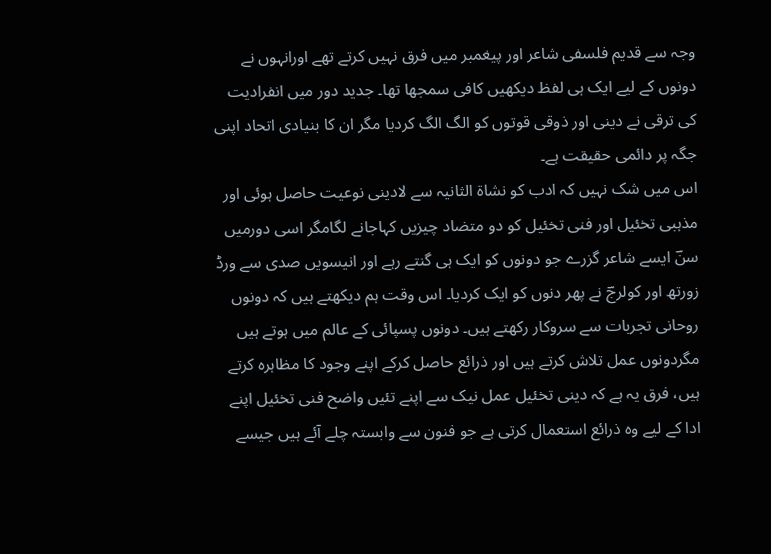وجہ سے قدیم فلسفی شاعر اور پیغمبر میں فرق نہیں کرتے تھے اورانہوں نے دونوں کے لیے ایک ہی لفظ دیکھیں کافی سمجھا تھا۔ جدید دور میں انفرادیت کی ترقی نے دینی اور ذوقی قوتوں کو الگ الگ کردیا مگر ان کا بنیادی اتحاد اپنی جگہ پر دائمی حقیقت ہے۔
اس میں شک نہیں کہ ادب کو نشاۃ الثانیہ سے لادینی نوعیت حاصل ہوئی اور مذہبی تخئیل اور فنی تخئیل کو دو متضاد چیزیں کہاجانے لگامگر اسی دورمیں سنؔ ایسے شاعر گزرے جو دونوں کو ایک ہی گنتے رہے اور انیسویں صدی سے ورڈ زورتھ اور کولرجؔ نے پھر دنوں کو ایک کردیا۔ اس وقت ہم دیکھتے ہیں کہ دونوں روحانی تجربات سے سروکار رکھتے ہیں۔ دونوں پسپائی کے عالم میں ہوتے ہیں مگردونوں عمل تلاش کرتے ہیں اور ذرائع حاصل کرکے اپنے وجود کا مظاہرہ کرتے ہیں، فرق یہ ہے کہ دینی تخئیل عمل نیک سے اپنے تئیں واضح فنی تخئیل اپنے ادا کے لیے وہ ذرائع استعمال کرتی ہے جو فنون سے وابستہ چلے آئے ہیں جیسے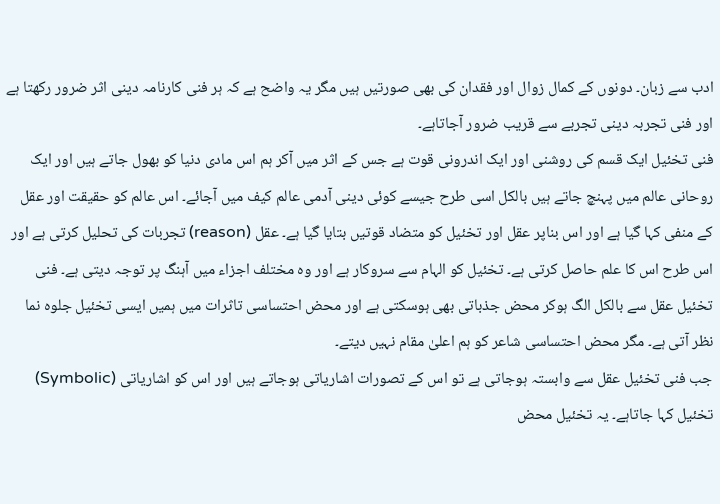ادب سے زبان۔ دونوں کے کمال زوال اور فقدان کی بھی صورتیں ہیں مگر یہ واضح ہے کہ ہر فنی کارنامہ دینی اثر ضرور رکھتا ہے اور فنی تجربہ دینی تجربے سے قریب ضرور آجاتاہے۔
فنی تخئیل ایک قسم کی روشنی اور ایک اندرونی قوت ہے جس کے اثر میں آکر ہم اس مادی دنیا کو بھول جاتے ہیں اور ایک روحانی عالم میں پہنچ جاتے ہیں بالکل اسی طرح جیسے کوئی دینی آدمی عالم کیف میں آجائے۔ اس عالم کو حقیقت اور عقل کے منفی کہا گیا ہے اور اس بناپر عقل اور تخئیل کو متضاد قوتیں بتایا گیا ہے۔ عقل (reason) تجربات کی تحلیل کرتی ہے اور اس طرح اس کا علم حاصل کرتی ہے۔ تخئیل کو الہام سے سروکار ہے اور وہ مختلف اجزاء میں آہنگ پر توجہ دیتی ہے۔ فنی تخئیل عقل سے بالکل الگ ہوکر محض جذباتی بھی ہوسکتی ہے اور محض احتساسی تاثرات میں ہمیں ایسی تخئیل جلوہ نما نظر آتی ہے۔ مگر محض احتساسی شاعر کو ہم اعلیٰ مقام نہیں دیتے۔
جب فنی تخئیل عقل سے وابستہ ہوجاتی ہے تو اس کے تصورات اشاریاتی ہوجاتے ہیں اور اس کو اشاریاتی (Symbolic) تخئیل کہا جاتاہے۔ یہ تخئیل محض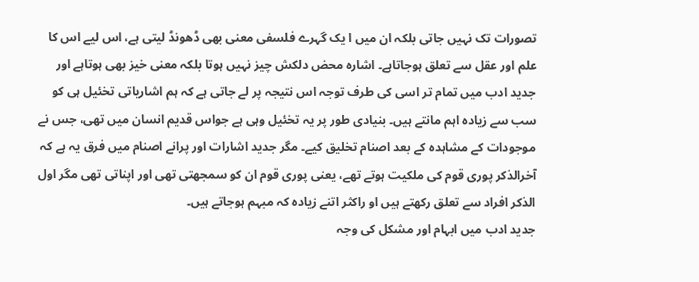تصورات تک نہیں جاتی بلکہ ان میں ا یک گہرے فلسفی معنی بھی ڈھونڈ لیتی ہے، اس لیے اس کا علم اور عقل سے تعلق ہوجاتاہے۔ اشارہ محض دلکش چیز نہیں ہوتا بلکہ معنی خیز بھی ہوتاہے اور جدید ادب میں تمام تر اسی کی طرف توجہ اس نتیجہ پر لے جاتی ہے کہ ہم اشاریاتی تخئیل ہی کو سب سے زیادہ اہم مانتے ہیں۔ بنیادی طور پر یہ تخئیل وہی ہے جواس قدیم انسان میں تھی، جس نے موجودات کے مشاہدہ کے بعد اصنام تخلیق کیے۔ مگر جدید اشارات اور پرانے اصنام میں فرق یہ ہے کہ آخرالذکر پوری قوم کی ملکیت ہوتے تھے، یعنی پوری قوم ان کو سمجھتی تھی اور اپناتی تھی مگر اول الذکر افراد سے تعلق رکھتے ہیں او راکثر اتنے زیادہ کہ مبہم ہوجاتے ہیں۔
جدید ادب میں ابہام اور مشکل کی وجہ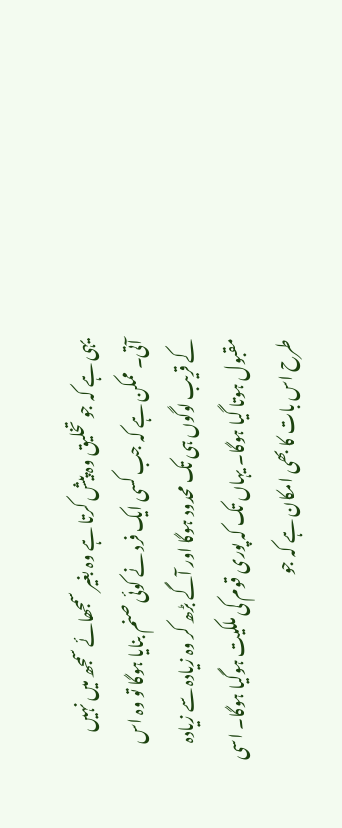یہی ہے کہ جو تخلیق وہ پیش کرتا ہے وہ بغیر سمجھائے سمجھ میں نہیں آتی۔ ممکن ہے کہ جب کسی ایک فرد نے کوئی صنم بنایا ہوگا تو وہ اس کے قریب لوگوں ہی تک محدود ہوگا اور آگے بڑھ کر وہ زیادہ سے زیادہ مقبول ہوتا گیا ہوگا۔ یہاں تک کہ پوری قوم کی ملکیت ہوگیا ہوگا۔ اسی طرح اس بات کا بھی امکان ہے کہ جو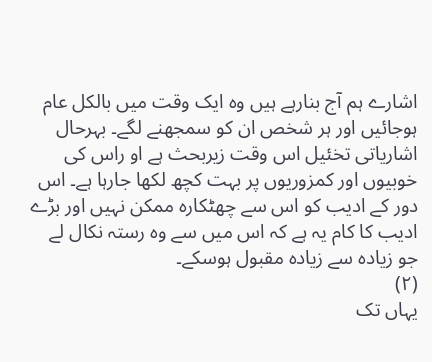اشارے ہم آج بنارہے ہیں وہ ایک وقت میں بالکل عام ہوجائیں اور ہر شخص ان کو سمجھنے لگے۔ بہرحال اشاریاتی تخئیل اس وقت زیربحث ہے او راس کی خوبیوں اور کمزوریوں پر بہت کچھ لکھا جارہا ہے۔ اس دور کے ادیب کو اس سے چھٹکارہ ممکن نہیں اور بڑے ادیب کا کام یہ ہے کہ اس میں سے وہ رستہ نکال لے جو زیادہ سے زیادہ مقبول ہوسکے۔
(۲)
یہاں تک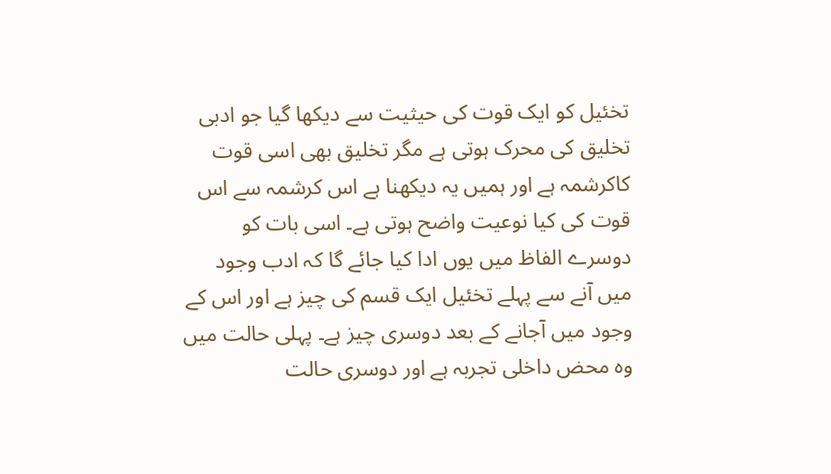تخئیل کو ایک قوت کی حیثیت سے دیکھا گیا جو ادبی تخلیق کی محرک ہوتی ہے مگر تخلیق بھی اسی قوت کاکرشمہ ہے اور ہمیں یہ دیکھنا ہے اس کرشمہ سے اس قوت کی کیا نوعیت واضح ہوتی ہے۔ اسی بات کو دوسرے الفاظ میں یوں ادا کیا جائے گا کہ ادب وجود میں آنے سے پہلے تخئیل ایک قسم کی چیز ہے اور اس کے وجود میں آجانے کے بعد دوسری چیز ہے۔ پہلی حالت میں وہ محض داخلی تجربہ ہے اور دوسری حالت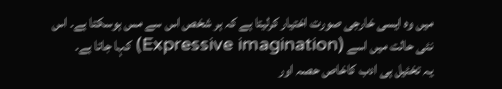میں وہ ایسی خارجی صورت اختیار کرلیتا ہے کہ ہر شخص اس سے مس ہوسکتا ہے۔ اس نئی حالت میں اسے (Expressive imagination) کہا جاتا ہے۔
یہ تخئیل ہی ادب کاخاص حصہ اور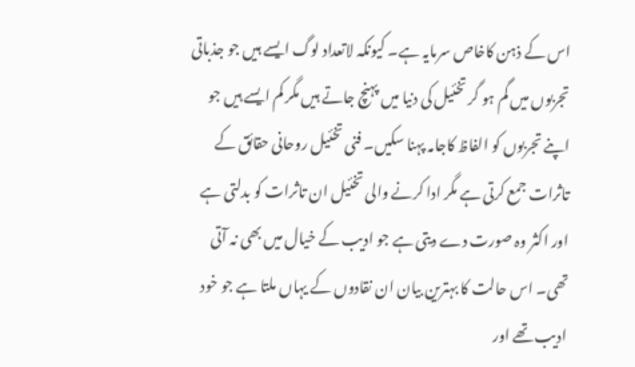اس کے ذہن کاخاص سرمایہ ہے۔ کیونکہ لاتعداد لوگ ایسے ہیں جو جذباتی تجربوں میں گم ہو گر تخئیل کی دنیا میں پہنچ جاتے ہیں مگر کم ایسے ہیں جو اپنے تجربوں کو الفاظ کاجامہ پہنا سکیں۔ فنی تخئیل روحانی حقائق کے تاثرات جمع کرتی ہے مگر ادا کرنے والی تخئیل ان تاثرات کو بدلتی ہے اور اکثر وہ صورت دے دیتی ہے جو ادیب کے خیال میں بھی نہ آتی تھی۔ اس حالت کا بہترین بیان ان نقادوں کے یہاں ملتا ہے جو خود ادیب تھے اور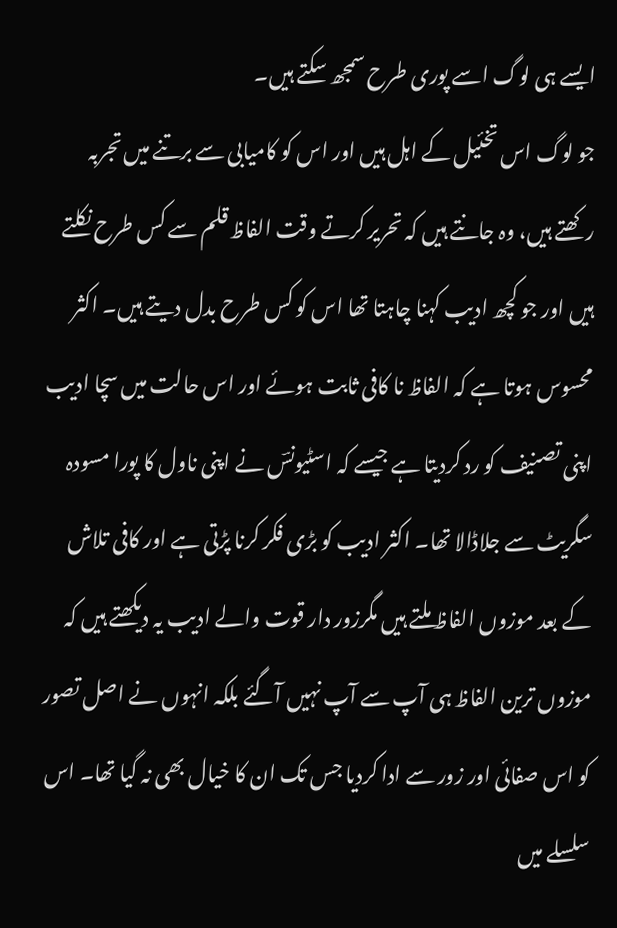ایسے ہی لوگ اسے پوری طرح سمجھ سکتے ہیں۔
جو لوگ اس تخئیل کے اہل ہیں اور اس کو کامیابی سے برتنے میں تجربہ رکھتے ہیں، وہ جانتے ہیں کہ تحریر کرتے وقت الفاظ قلم سے کس طرح نکلتے ہیں اور جو کچھ ادیب کہنا چاہتا تھا اس کو کس طرح بدل دیتے ہیں۔ اکثر محسوس ہوتا ہے کہ الفاظ نا کافی ثابت ہوئے اور اس حالت میں سچا ادیب اپنی تصنیف کو رد کردیتا ہے جیسے کہ اسٹیونسؔ نے اپنی ناول کا پورا مسودہ سگریٹ سے جلاڈالا تھا۔ اکثر ادیب کو بڑی فکر کرنا پڑتی ہے اور کافی تلاش کے بعد موزوں الفاظ ملتے ہیں مگرزور دار قوت والے ادیب یہ دیکھتے ہیں کہ موزوں ترین الفاظ ہی آپ سے آپ نہیں آگئے بلکہ انہوں نے اصل تصور کو اس صفائی اور زور سے ادا کردیا جس تک ان کا خیال بھی نہ گیا تھا۔ اس سلسلے میں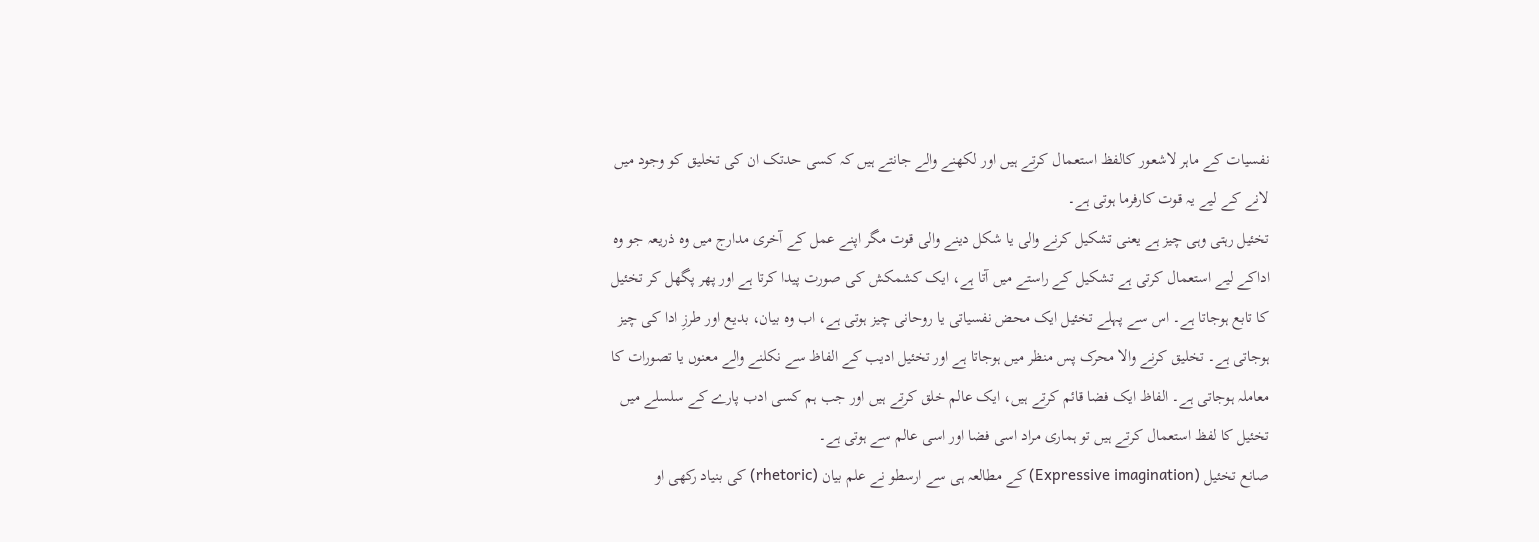نفسیات کے ماہر لاشعور کالفظ استعمال کرتے ہیں اور لکھنے والے جانتے ہیں کہ کسی حدتک ان کی تخلیق کو وجود میں لانے کے لیے یہ قوت کارفرما ہوتی ہے۔
تخئیل رہتی وہی چیز ہے یعنی تشکیل کرنے والی یا شکل دینے والی قوت مگر اپنے عمل کے آخری مدارج میں وہ ذریعہ جو وہ اداکے لیے استعمال کرتی ہے تشکیل کے راستے میں آتا ہے، ایک کشمکش کی صورت پیدا کرتا ہے اور پھر پگھل کر تخئیل کا تابع ہوجاتا ہے۔ اس سے پہلے تخئیل ایک محض نفسیاتی یا روحانی چیز ہوتی ہے، اب وہ بیان، بدیع اور طرزِ ادا کی چیز ہوجاتی ہے۔ تخلیق کرنے والا محرک پس منظر میں ہوجاتا ہے اور تخئیل ادیب کے الفاظ سے نکلنے والے معنوں یا تصورات کا معاملہ ہوجاتی ہے۔ الفاظ ایک فضا قائم کرتے ہیں، ایک عالم خلق کرتے ہیں اور جب ہم کسی ادب پارے کے سلسلے میں تخئیل کا لفظ استعمال کرتے ہیں تو ہماری مراد اسی فضا اور اسی عالم سے ہوتی ہے۔
صانع تخئیل (Expressive imagination) کے مطالعہ ہی سے ارسطو نے علم بیان (rhetoric) کی بنیاد رکھی او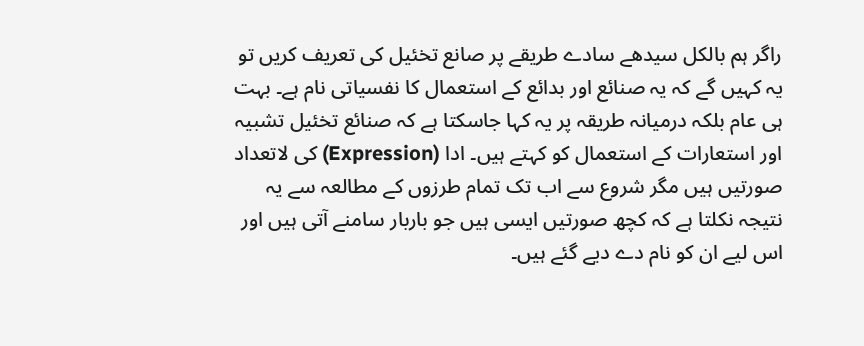راگر ہم بالکل سیدھے سادے طریقے پر صانع تخئیل کی تعریف کریں تو یہ کہیں گے کہ یہ صنائع اور بدائع کے استعمال کا نفسیاتی نام ہے۔ بہت ہی عام بلکہ درمیانہ طریقہ پر یہ کہا جاسکتا ہے کہ صنائع تخئیل تشبیہ اور استعارات کے استعمال کو کہتے ہیں۔ ادا (Expression) کی لاتعداد صورتیں ہیں مگر شروع سے اب تک تمام طرزوں کے مطالعہ سے یہ نتیجہ نکلتا ہے کہ کچھ صورتیں ایسی ہیں جو باربار سامنے آتی ہیں اور اس لیے ان کو نام دے دیے گئے ہیں۔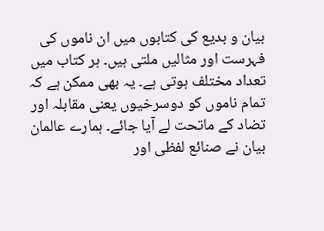بیان و بدیع کی کتابوں میں ان ناموں کی فہرست اور مثالیں ملتی ہیں۔ ہر کتاب میں تعداد مختلف ہوتی ہے۔ یہ بھی ممکن ہے کہ تمام ناموں کو دوسرخیوں یعنی مقابلہ اور تضاد کے ماتحت لے آیا جائے۔ ہمارے عالمان بیان نے صنائع لفظی اور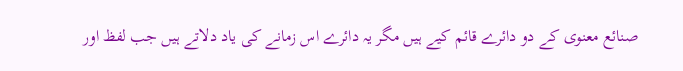صنائع معنوی کے دو دائرے قائم کیے ہیں مگر یہ دائرے اس زمانے کی یاد دلاتے ہیں جب لفظ اور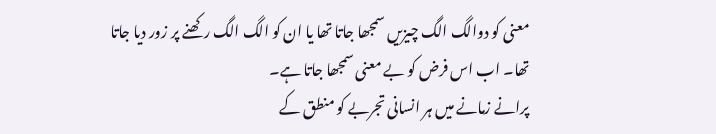معنی کو دوالگ الگ چیزیں سمجھا جاتا تھا یا ان کو الگ الگ رکھنے پر زور دیا جاتا تھا۔ اب اس فرض کو بے معنی سمجھا جاتا ہے۔
پرانے زمانے میں ہر انسانی تجربے کو منطق کے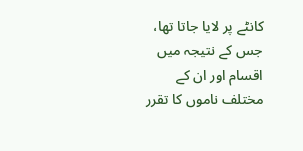کانٹے پر لایا جاتا تھا، جس کے نتیجہ میں اقسام اور ان کے مختلف ناموں کا تقرر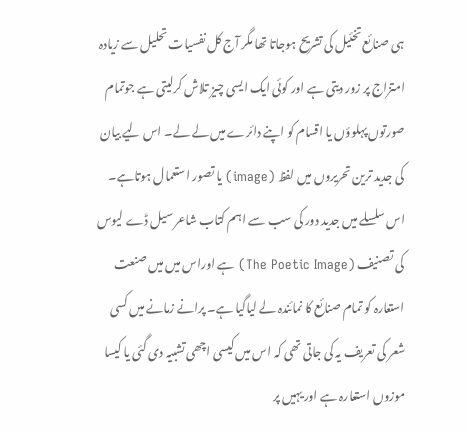ہی صنائع تخئیل کی تشریح ہوجاتا تھا مگر آج کل نفسیات تحلیل سے زیادہ امتزاج پر زور دیتی ہے اور کوئی ایک ایسی چیز تلاش کرلیتی ہے جوتمام صورتوں پہلوؤں یا اقسام کو اپنے دائرے میں لے لے۔ اس لیے بیان کی جدید ترین تحریروں میں لفظ (image) یا تصور استعمال ہوتاہے۔ اس سلسلے میں جدید دور کی سب سے اہم کتاب شاعر سیل ڈے لیوس کی تصنیف (The Poetic Image) ہے اوراس میں میں صنعت استعارہ کو تمام صنائع کا نمائندہ لے لیاگیا ہے۔ پرانے زمانے میں کسی شعر کی تعریف یہ کی جاتی تھی کہ اس میں کیسی اچھی تشبیہ دی گئی یا کیسا موزوں استعارہ ہے اور یہیں پر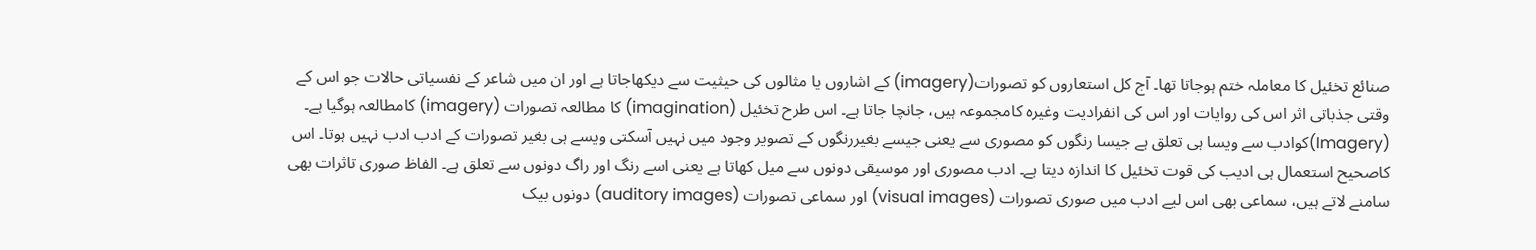صنائع تخئیل کا معاملہ ختم ہوجاتا تھا۔ آج کل استعاروں کو تصورات(imagery) کے اشاروں یا مثالوں کی حیثیت سے دیکھاجاتا ہے اور ان میں شاعر کے نفسیاتی حالات جو اس کے وقتی جذباتی اثر اس کی روایات اور اس کی انفرادیت وغیرہ کامجموعہ ہیں، جانچا جاتا ہے۔ اس طرح تخئیل (imagination) کا مطالعہ تصورات (imagery) کامطالعہ ہوگیا ہے۔
(Imagery)کوادب سے ویسا ہی تعلق ہے جیسا رنگوں کو مصوری سے یعنی جیسے بغیررنگوں کے تصویر وجود میں نہیں آسکتی ویسے ہی بغیر تصورات کے ادب ادب نہیں ہوتا۔ اس کاصحیح استعمال ہی ادیب کی قوت تخئیل کا اندازہ دیتا ہے۔ ادب مصوری اور موسیقی دونوں سے میل کھاتا ہے یعنی اسے رنگ اور راگ دونوں سے تعلق ہے۔ الفاظ صوری تاثرات بھی سامنے لاتے ہیں، سماعی بھی اس لیے ادب میں صوری تصورات (visual images) اور سماعی تصورات (auditory images) دونوں بیک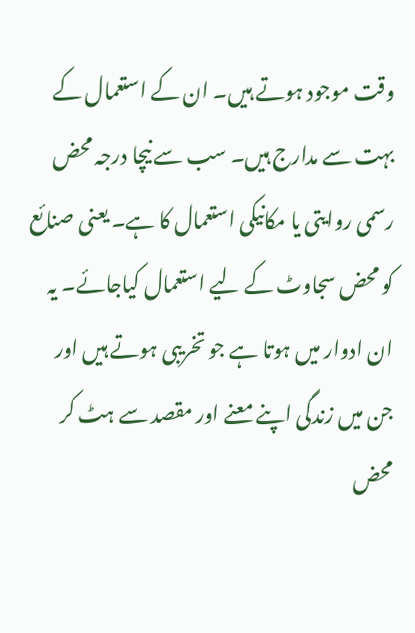وقت موجود ہوتے ہیں۔ ان کے استعمال کے بہت سے مدارج ہیں۔ سب سے نیچا درجہ محض رسمی روایتی یا مکانیکی استعمال کا ہے۔ یعنی صنائع کو محض سجاوٹ کے لیے استعمال کیاجائے۔ یہ ان ادوار میں ہوتا ہے جو تخریبی ہوتے ہیں اور جن میں زندگی اپنے معنے اور مقصد سے ہٹ کر محض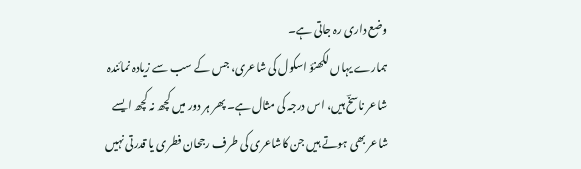وضع داری رہ جاتی ہے۔
ہمارے یہاں لکھنؤ اسکول کی شاعری، جس کے سب سے زیادہ نمائندہ شاعر ناسخؔ ہیں، اس درجہ کی مثال ہے۔ پھر ہر دور میں کچھ نہ کچھ ایسے شاعر بھی ہوتے ہیں جن کاشاعری کی طرف رجحان فطری یا قدرتی نہیں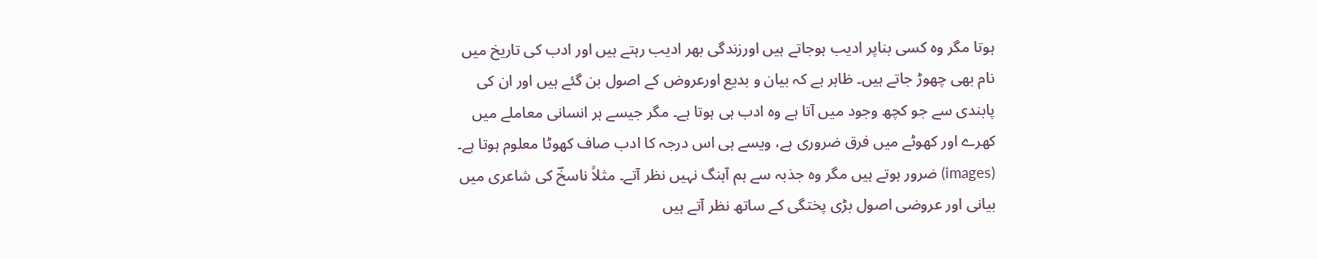ہوتا مگر وہ کسی بناپر ادیب ہوجاتے ہیں اورزندگی بھر ادیب رہتے ہیں اور ادب کی تاریخ میں نام بھی چھوڑ جاتے ہیں۔ ظاہر ہے کہ بیان و بدیع اورعروض کے اصول بن گئے ہیں اور ان کی پابندی سے جو کچھ وجود میں آتا ہے وہ ادب ہی ہوتا ہے۔ مگر جیسے ہر انسانی معاملے میں کھرے اور کھوٹے میں فرق ضروری ہے، ویسے ہی اس درجہ کا ادب صاف کھوٹا معلوم ہوتا ہے۔ (images) ضرور ہوتے ہیں مگر وہ جذبہ سے ہم آہنگ نہیں نظر آتے۔ مثلاً ناسخؔ کی شاعری میں بیانی اور عروضی اصول بڑی پختگی کے ساتھ نظر آتے ہیں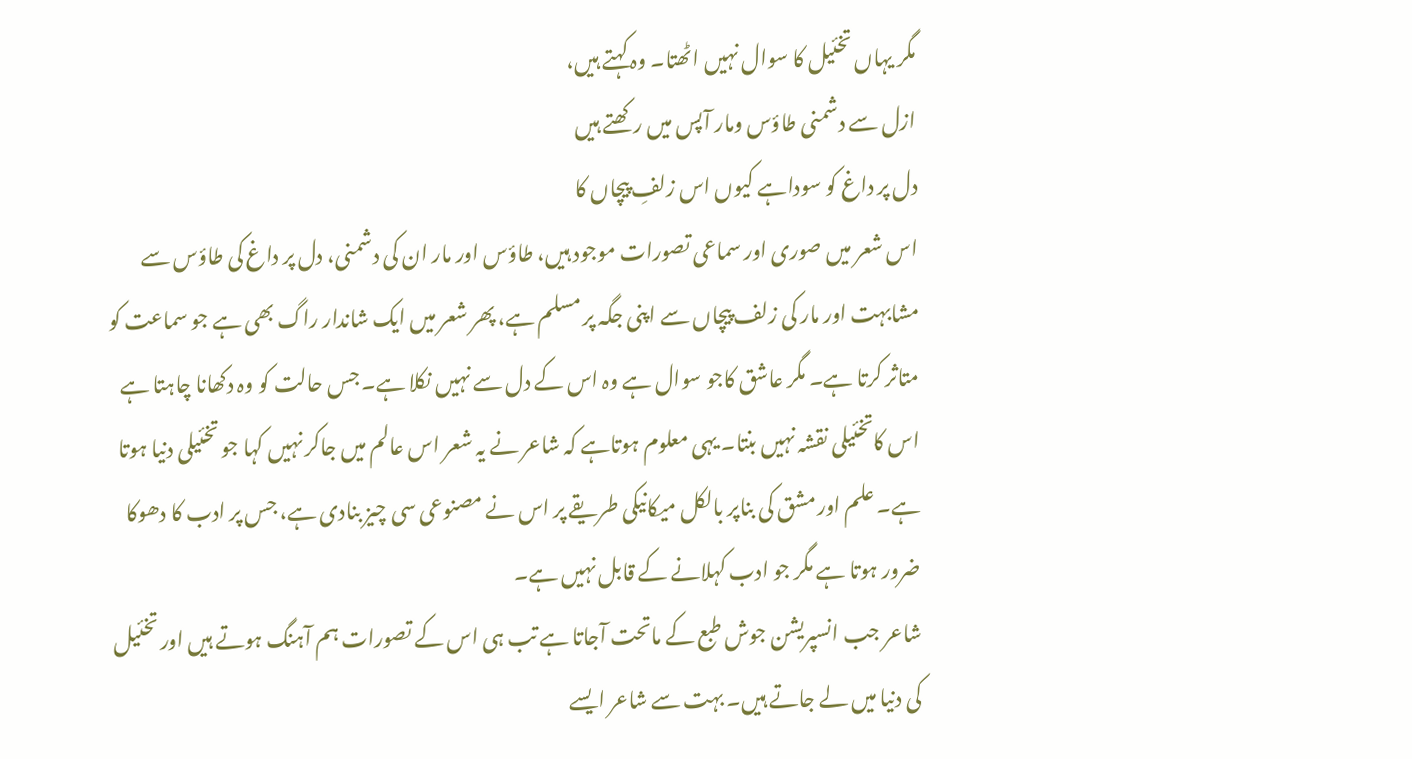مگر یہاں تخئیل کا سوال نہیں اٹھتا۔ وہ کہتے ہیں،
ازل سے دشمنی طاؤس ومار آپس میں رکھتے ہیں
دل پر داغ کو سوداہے کیوں اس زلفِ پیچاں کا
اس شعر میں صوری اور سماعی تصورات موجود ہیں، طاؤس اور مار ان کی دشمنی، دل پر داغ کی طاؤس سے مشابہت اور مار کی زلف پیچاں سے اپنی جگہ پر مسلم ہے، پھر شعر میں ایک شاندار راگ بھی ہے جو سماعت کو متاثر کرتا ہے۔ مگر عاشق کاجو سوال ہے وہ اس کے دل سے نہیں نکلا ہے۔ جس حالت کو وہ دکھانا چاہتا ہے اس کاتخئیلی نقشہ نہیں بنتا۔ یہی معلوم ہوتاہے کہ شاعر نے یہ شعر اس عالم میں جاکر نہیں کہا جو تخئیلی دنیا ہوتا ہے۔ علم اور مشق کی بناپر بالکل میکانیکی طریقے پر اس نے مصنوعی سی چیز بنادی ہے، جس پر ادب کا دھوکا ضرور ہوتا ہے مگر جو ادب کہلانے کے قابل نہیں ہے۔
شاعر جب انسپریشن جوش طبع کے ماتحت آجاتا ہے تب ہی اس کے تصورات ہم آہنگ ہوتے ہیں اور تخئیل کی دنیا میں لے جاتے ہیں۔ بہت سے شاعر ایسے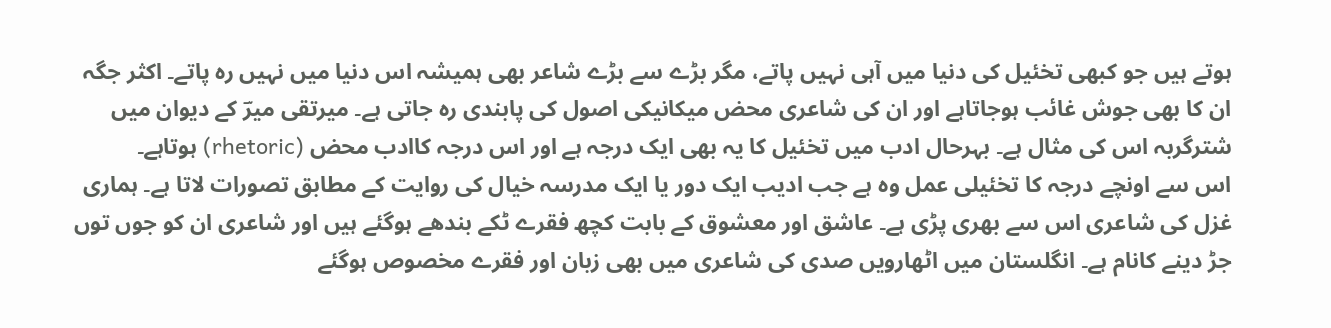ہوتے ہیں جو کبھی تخئیل کی دنیا میں آہی نہیں پاتے، مگر بڑے سے بڑے شاعر بھی ہمیشہ اس دنیا میں نہیں رہ پاتے۔ اکثر جگہ ان کا بھی جوش غائب ہوجاتاہے اور ان کی شاعری محض میکانیکی اصول کی پابندی رہ جاتی ہے۔ میرتقی میرؔ کے دیوان میں شترگربہ اس کی مثال ہے۔ بہرحال ادب میں تخئیل کا یہ بھی ایک درجہ ہے اور اس درجہ کاادب محض (rhetoric) ہوتاہے۔
اس سے اونچے درجہ کا تخئیلی عمل وہ ہے جب ادیب ایک دور یا ایک مدرسہ خیال کی روایت کے مطابق تصورات لاتا ہے۔ ہماری غزل کی شاعری اس سے بھری پڑی ہے۔ عاشق اور معشوق کے بابت کچھ فقرے ٹکے بندھے ہوگئے ہیں اور شاعری ان کو جوں توں جڑ دینے کانام ہے۔ انگلستان میں اٹھارویں صدی کی شاعری میں بھی زبان اور فقرے مخصوص ہوگئے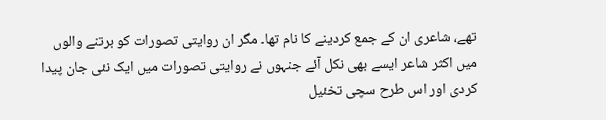تھے، شاعری ان کے جمع کردینے کا نام تھا۔ مگر ان روایتی تصورات کو برتنے والوں میں اکثر شاعر ایسے بھی نکل آئے جنہوں نے روایتی تصورات میں ایک نئی جان پیدا کردی اور اس طرح سچی تخئیل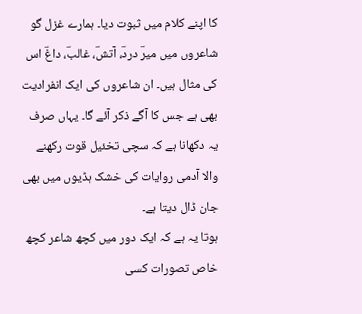کا اپنے کلام میں ثبوت دیا۔ ہمارے غزل گو شاعروں میں میرؔ دردؔ، آتشؔ، غالبؔ، داغؔ اس کی مثال ہیں۔ ان شاعروں کی ایک انفرادیت بھی ہے جس کا آگے ذکر آئے گا۔ یہاں صرف یہ دکھانا ہے کہ سچی تخئیل قوت رکھنے والا آدمی روایات کی خشک ہڈیوں میں بھی جان ڈال دیتا ہے۔
ہوتا یہ ہے کہ ایک دور میں کچھ شاعر کچھ خاص تصورات کسی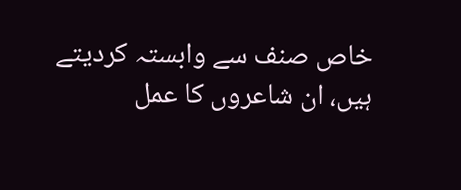خاص صنف سے وابستہ کردیتے ہیں، ان شاعروں کا عمل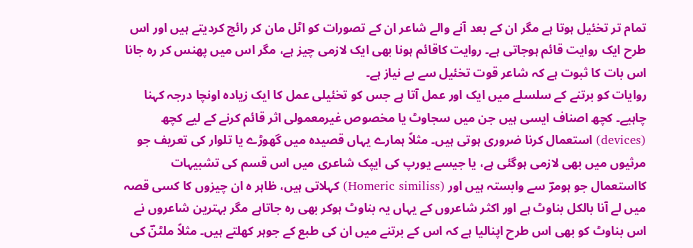تمام تر تخئیل ہوتا ہے مگر ان کے بعد آنے والے شاعر ان کے تصورات کو اٹل مان کر رائج کردیتے ہیں اور اس طرح ایک روایت قائم ہوجاتی ہے۔ روایت کاقائم ہونا بھی ایک لازمی چیز ہے، مگر اس میں پھنس کر رہ جانا اس بات کا ثبوت ہے کہ شاعر قوت تخئیل سے بے نیاز ہے۔
روایات کو برتنے کے سلسلے میں ایک اور عمل آتا ہے جس کو تخئیلی عمل کا ایک زیادہ اونچا درجہ کہنا چاہیے۔ کچھ اصناف ایسی ہیں جن میں سجاوٹ یا مخصوص غیرمعمولی اثر قائم کرنے کے لیے کچھ (devices) استعمال کرنا ضروری ہوتی ہیں۔ مثلاً ہمارے یہاں قصیدہ میں گھوڑے یا تلوار کی تعریف جو مرثیوں میں بھی لازمی ہوگئی ہے، یا جیسے یورپ کی ایپک شاعری میں اس قسم کی تشبیہات کااستعمال جو ہومرؔ سے وابستہ ہیں اور (Homeric similiss) کہلاتی ہیں، ظاہر ہ ان چیزوں کا کسی قصہ میں لے آنا بالکل بناوٹ ہے اور اکثر شاعروں کے یہاں یہ بناوٹ ہوکر بھی رہ جاتاہے مگر بہترین شاعروں نے اس بناوٹ کو بھی اس طرح اپنالیا ہے کہ اس کے برتنے میں ان کی طبع کے جوہر کھلتے ہیں۔ مثلاً ملٹنؔ کی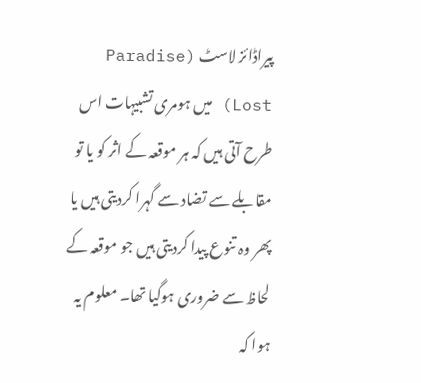پیراڈائز لاسٹ (Paradise Lost) میں ہومری تشبیہات اس طرح آتی ہیں کہ ہر موقعہ کے اثر کو یا تو مقابلے سے تضاد سے گہرا کردیتی ہیں یا پھر وہ تنوع پیدا کردیتی ہیں جو موقعہ کے لحاظ سے ضروری ہوگیا تھا۔ معلوم یہ ہوا کہ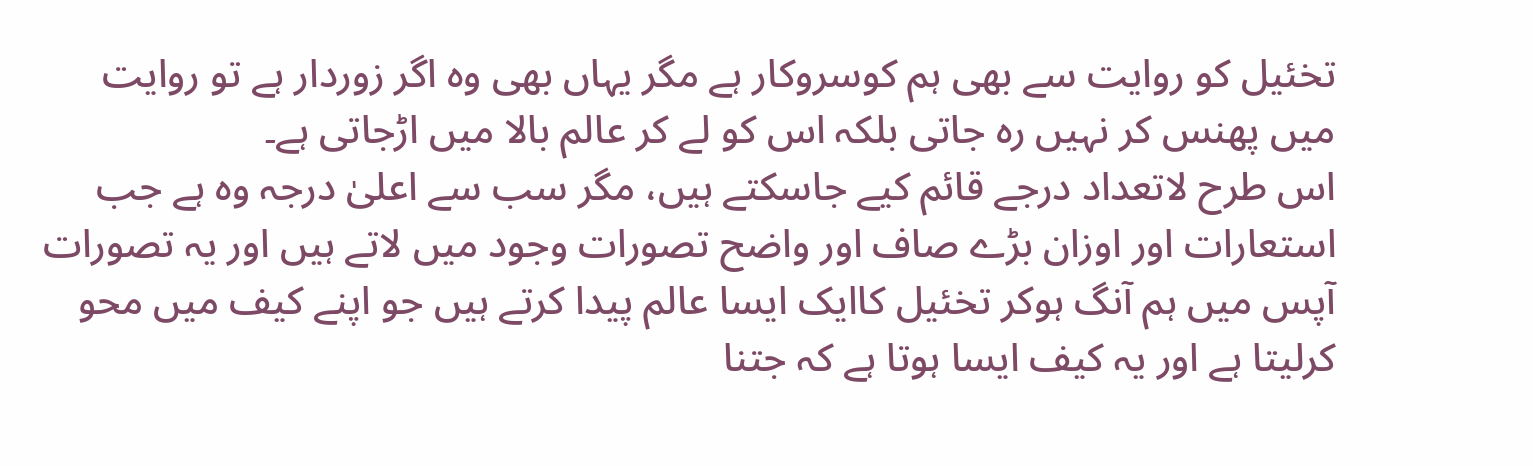تخئیل کو روایت سے بھی ہم کوسروکار ہے مگر یہاں بھی وہ اگر زوردار ہے تو روایت میں پھنس کر نہیں رہ جاتی بلکہ اس کو لے کر عالم بالا میں اڑجاتی ہے۔
اس طرح لاتعداد درجے قائم کیے جاسکتے ہیں، مگر سب سے اعلیٰ درجہ وہ ہے جب استعارات اور اوزان بڑے صاف اور واضح تصورات وجود میں لاتے ہیں اور یہ تصورات آپس میں ہم آنگ ہوکر تخئیل کاایک ایسا عالم پیدا کرتے ہیں جو اپنے کیف میں محو کرلیتا ہے اور یہ کیف ایسا ہوتا ہے کہ جتنا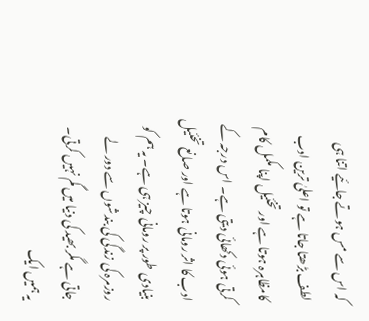کہ اس سے مس ہوتے جائیے اتنا ہی لطف بڑھتا جاتا ہے تو اعلیٰ ترین ادب کامظاہرہ ہوتا ہے اور تخئیل اپنا مکمل کام کرتی ہوئی دکھائی دیتی ہے۔ اس درجہ کے ادب کا اثر رومانی ہوتا ہے اور صانع تخئیل بنیادی طور پر رومانی چیز ہی ہے۔ یہ ہم کو روزمرہ کی زندگی کی بندشوں سے دور لے جاتی ہے مگر بھید کی دنیا میں گم نہیں کرتی۔ یہ ہمیں ایک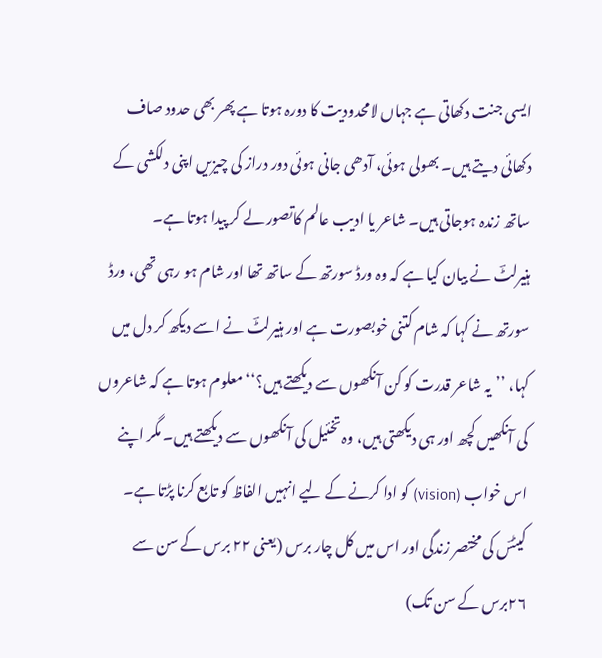ایسی جنت دکھاتی ہے جہاں لامحدودیت کا دورہ ہوتا ہے پھر بھی حدود صاف دکھائی دیتے ہیں۔ بھولی ہوئی، آدھی جانی ہوئی دور دراز کی چیزیں اپنی دلکشی کے ساتھ زندہ ہوجاتی ہیں۔ شاعر یا ادیب عالم کاتصور لے کر پیدا ہوتا ہے۔
ہنیرلٹؔ نے بیان کیا ہے کہ وہ ورڈ سورتھ کے ساتھ تھا اور شام ہو رہی تھی، ورڈ سورتھ نے کہا کہ شام کتنی خوبصورت ہے اور ہنیرلٹؔ نے اسے دیکھ کر دل میں کہا، ’’یہ شاعر قدرت کو کن آنکھوں سے دیکھتے ہیں؟‘‘ معلوم ہوتا ہے کہ شاعروں کی آنکھیں کچھ اور ہی دیکھتی ہیں، وہ تخئیل کی آنکھوں سے دیکھتے ہیں۔ مگر اپنے اس خواب (vision) کو ادا کرنے کے لیے انہیں الفاظ کو تابع کرنا پڑتا ہے۔ کیٹسؔ کی مختصر زندگی اور اس میں کل چار برس (یعنی ۲۲ برس کے سن سے ۲۶برس کے سن تک)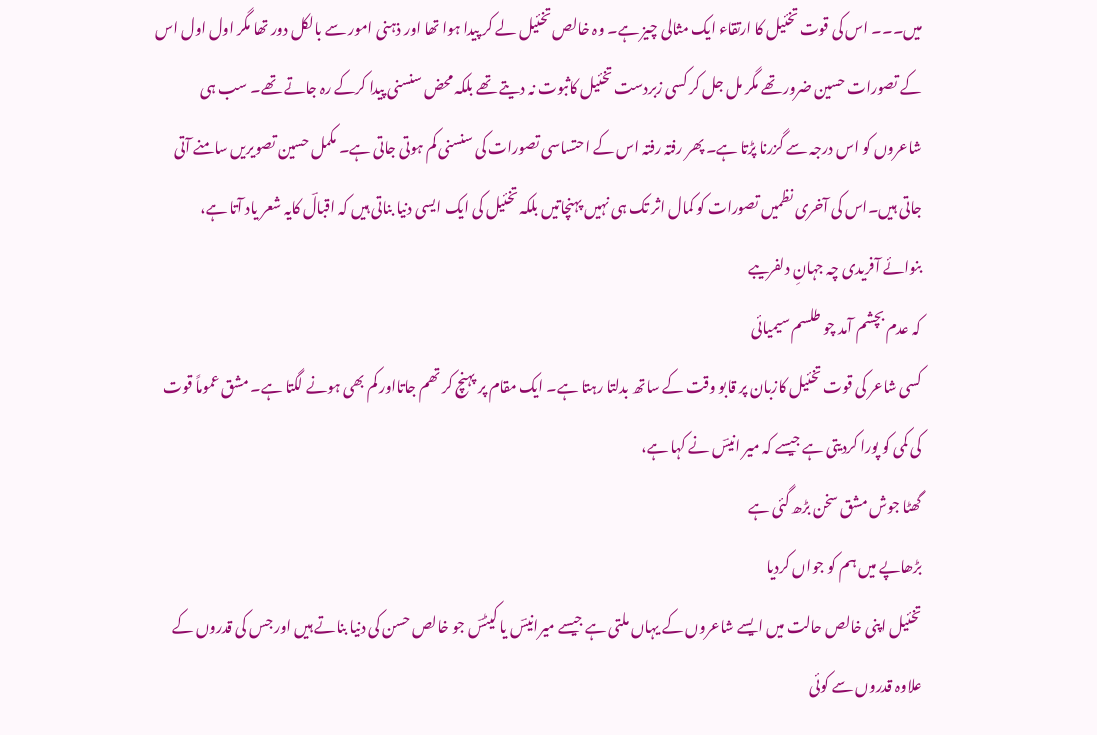میں۔۔۔ اس کی قوت تخئیل کا ارتقاء ایک مثالی چیز ہے۔ وہ خالص تخئیل لے کر پیدا ہوا تھا اور ذہنی امور سے بالکل دور تھا مگر اول اول اس کے تصورات حسین ضرور تھے مگر مل جل کر کسی زبردست تخئیل کاثبوت نہ دیتے تھے بلکہ محض سنسنی پیدا کرکے رہ جاتے تھے۔ سب ہی شاعروں کو اس درجہ سے گزرنا پڑتا ہے۔ پھر رفتہ رفتہ اس کے احتساسی تصورات کی سنسنی کم ہوتی جاتی ہے۔ مکمل حسین تصویریں سامنے آتی جاتی ہیں۔اس کی آخری نظمیں تصورات کو کمال اثر تک ہی نہیں پہنچاتیں بلکہ تخئیل کی ایک ایسی دنیا بناتی ہیں کہ اقبالؔ کایہ شعر یاد آتا ہے،
بنوائے آفریدی چہ جہانِ دلفریبے
کہ عدم بچشم آمد چو طلسم سیمیائی
کسی شاعر کی قوت تخئیل کازبان پر قابو وقت کے ساتھ بدلتا رہتا ہے۔ ایک مقام پر پہنچ کر تھم جاتااور کم بھی ہونے لگتا ہے۔ مشق عموماً قوت کی کمی کو پورا کردیتی ہے جیسے کہ میر انیسؔ نے کہا ہے،
گھٹا جوش مشق سخن بڑھ گئی ہے
بڑھاپے میں ہم کو جواں کردیا
تخئیل اپنی خالص حالت میں ایسے شاعروں کے یہاں ملتی ہے جیسے میرانیسؔ یا کیٹسؔ جو خالص حسن کی دنیا بناتے ہیں اور جس کی قدروں کے علاوہ قدروں سے کوئی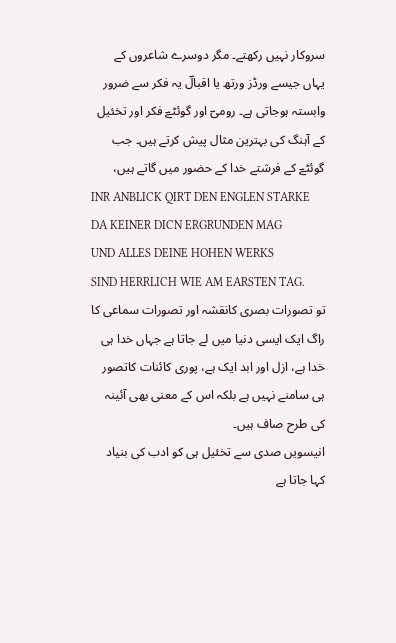سروکار نہیں رکھتے۔ مگر دوسرے شاعروں کے یہاں جیسے ورڈز ورتھ یا اقبالؔ یہ فکر سے ضرور وابستہ ہوجاتی ہے۔ رومیؔ اور گوئٹےؔ فکر اور تخئیل کے آہنگ کی بہترین مثال پیش کرتے ہیں۔ جب گوئٹےؔ کے فرشتے خدا کے حضور میں گاتے ہیں،
INR ANBLICK QIRT DEN ENGLEN STARKE
DA KEINER DICN ERGRUNDEN MAG
UND ALLES DEINE HOHEN WERKS
SIND HERRLICH WIE AM EARSTEN TAG.
تو تصورات بصری کانقشہ اور تصورات سماعی کا راگ ایک ایسی دنیا میں لے جاتا ہے جہاں خدا ہی خدا ہے، ازل اور ابد ایک ہے، پوری کائنات کاتصور ہی سامنے نہیں ہے بلکہ اس کے معنی بھی آئینہ کی طرح صاف ہیں۔
انیسویں صدی سے تخئیل ہی کو ادب کی بنیاد کہا جاتا ہے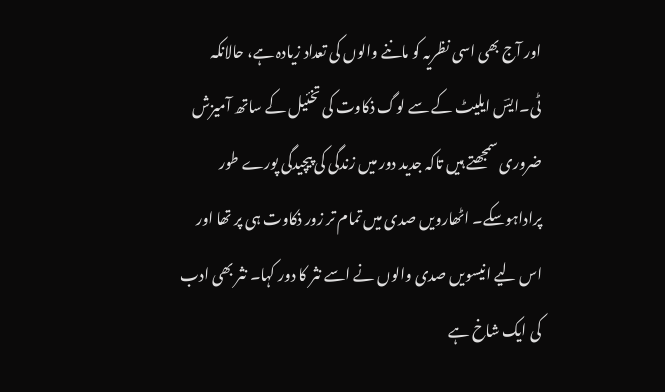اور آج بھی اسی نظریہ کو ماننے والوں کی تعداد زیادہ ہے، حالانکہ ٹی۔ایسؔ ایلیٹ کے سے لوگ ذکاوت کی تخئیل کے ساتھ آمیزش ضروری سمجھتے ہیں تاکہ جدید دور میں زندگی کی پیچیدگی پورے طور پراداہوسکے۔ اٹھارویں صدی میں تمام تر زور ذکاوت ہی پر تھا اور اس لیے انیسویں صدی والوں نے اسے نثر کا دور کہا۔ نثر بھی ادب کی ایک شاخ ہے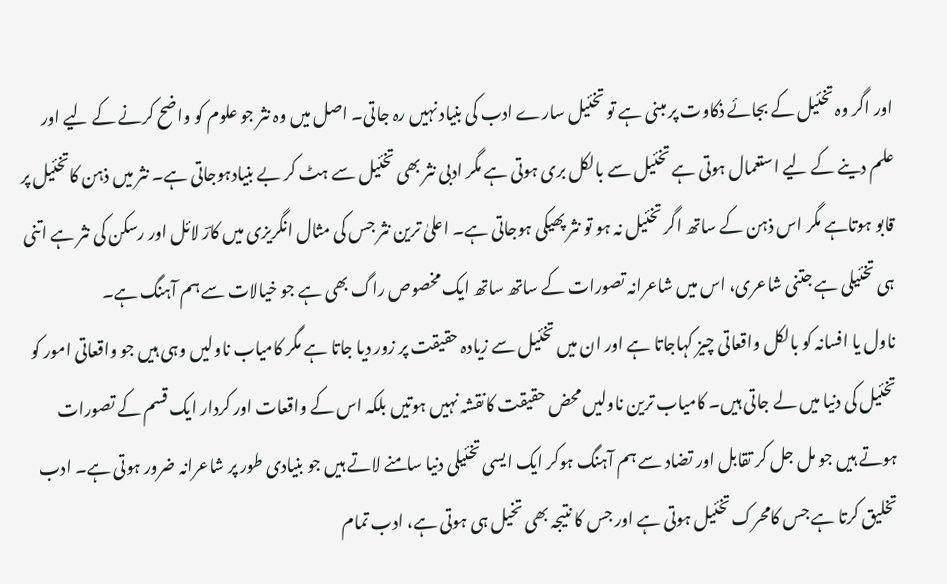اور اگر وہ تخئیل کے بجائے ذکاوت پر مبنی ہے تو تخئیل سارے ادب کی بنیاد نہیں رہ جاتی۔ اصل میں وہ نثر جو علوم کو واضح کرنے کے لیے اور علم دینے کے لیے استعمال ہوتی ہے تخئیل سے بالکل بری ہوتی ہے مگر ادبی نثر بھی تخئیل سے ہٹ کر بے بنیادہوجاتی ہے۔ نثر میں ذہن کاتخئیل پر قابو ہوتاہے مگر اس ذہن کے ساتھ اگر تخئیل نہ ہو تو نثر پھیکی ہوجاتی ہے۔ اعلیٰ ترین نثر جس کی مثال انگریزی میں کارؔ لائل اور رسکن کی نثر ہے اتنی ہی تخئیلی ہے جتنی شاعری، اس میں شاعرانہ تصورات کے ساتھ ساتھ ایک مخصوص راگ بھی ہے جو خیالات سے ہم آہنگ ہے۔
ناول یا افسانہ کو بالکل واقعاتی چیز کہاجاتا ہے اور ان میں تخئیل سے زیادہ حقیقت پر زور دیا جاتا ہے مگر کامیاب ناولیں وہی ہیں جو واقعاتی امور کو تخئیل کی دنیا میں لے جاتی ہیں۔ کامیاب ترین ناولیں محض حقیقت کانقشہ نہیں ہوتیں بلکہ اس کے واقعات اور کردار ایک قسم کے تصورات ہوتے ہیں جو مل جل کر تقابل اور تضاد سے ہم آہنگ ہوکر ایک ایسی تخئیلی دنیا سامنے لاتے ہیں جو بنیادی طور پر شاعرانہ ضرور ہوتی ہے۔ ادب تخلیق کرتا ہے جس کامحرک تخئیل ہوتی ہے اور جس کا نتیجہ بھی تخیل ہی ہوتی ہے، ادب تمام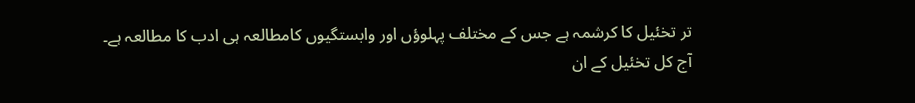تر تخئیل کا کرشمہ ہے جس کے مختلف پہلوؤں اور وابستگیوں کامطالعہ ہی ادب کا مطالعہ ہے۔
آج کل تخئیل کے ان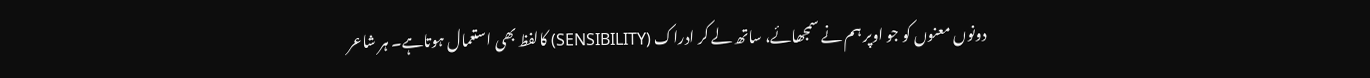دونوں معنوں کو جو اوپر ہم نے سمجھائے، ساتھ لے کر ادراک (SENSIBILITY) کالفظ بھی استعمال ہوتاہے۔ ہر شاعر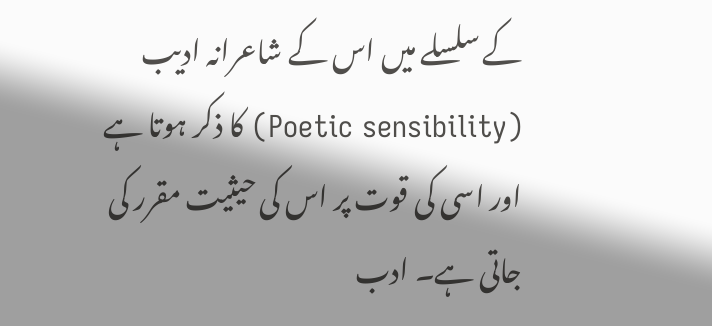کے سلسلے میں اس کے شاعرانہ ادیب (Poetic sensibility) کا ذکر ہوتا ہے اور اسی کی قوت پر اس کی حیثیت مقرر کی جاتی ہے۔ ادب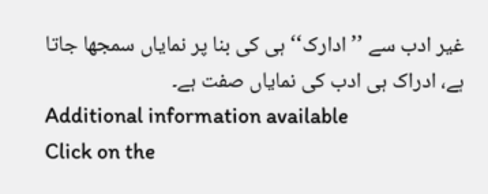غیر ادب سے ’’ادارک‘‘ ہی کی بنا پر نمایاں سمجھا جاتا ہے، ادراک ہی ادب کی نمایاں صفت ہے۔
Additional information available
Click on the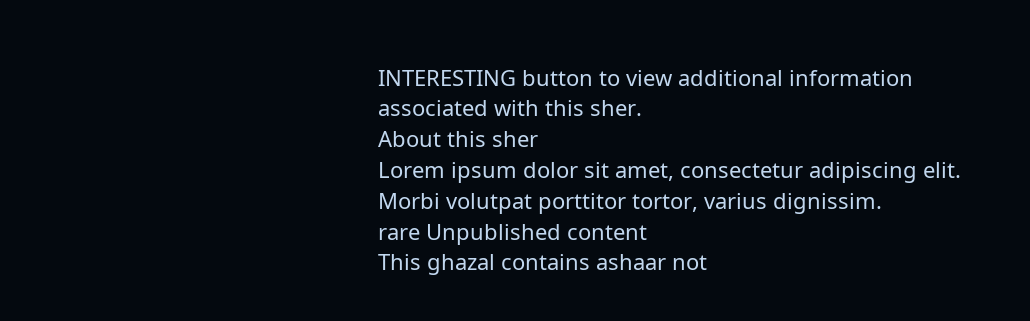INTERESTING button to view additional information associated with this sher.
About this sher
Lorem ipsum dolor sit amet, consectetur adipiscing elit. Morbi volutpat porttitor tortor, varius dignissim.
rare Unpublished content
This ghazal contains ashaar not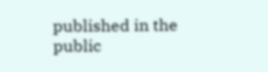published in the public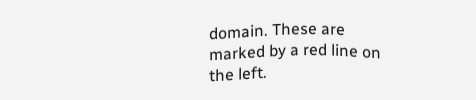domain. These are marked by a red line on the left.